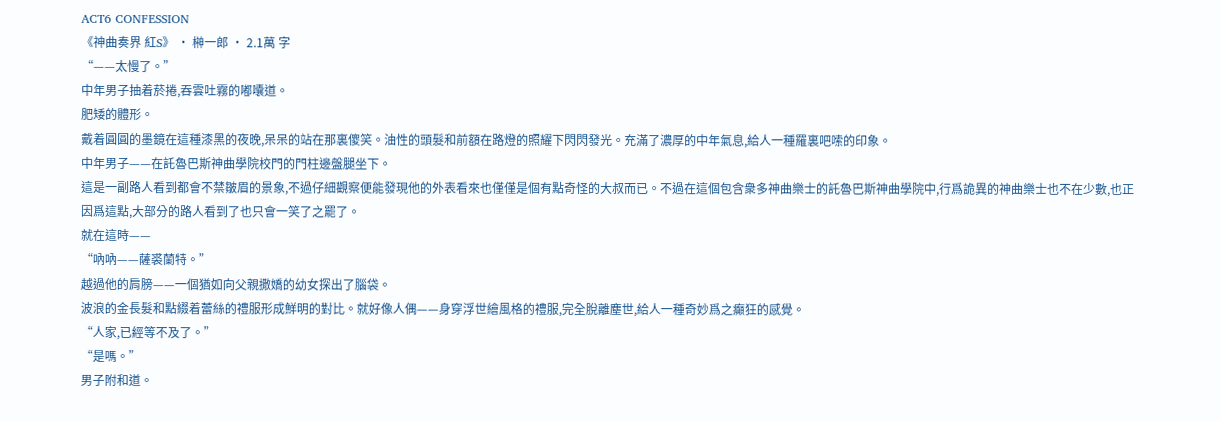ACT6 CONFESSION
《神曲奏界 紅S》 · 榊一郎 · 2.1萬 字
“——太慢了。”
中年男子抽着菸捲,吞雲吐霧的嘟囔道。
肥矮的體形。
戴着圓圓的墨鏡在這種漆黑的夜晚,呆呆的站在那裏傻笑。油性的頭髮和前額在路燈的照耀下閃閃發光。充滿了濃厚的中年氣息,給人一種羅裏吧嗦的印象。
中年男子——在託魯巴斯神曲學院校門的門柱邊盤腿坐下。
這是一副路人看到都會不禁皺眉的景象,不過仔細觀察便能發現他的外表看來也僅僅是個有點奇怪的大叔而已。不過在這個包含衆多神曲樂士的託魯巴斯神曲學院中,行爲詭異的神曲樂士也不在少數,也正因爲這點,大部分的路人看到了也只會一笑了之罷了。
就在這時——
“吶吶——薩裘蘭特。”
越過他的肩膀——一個猶如向父親撒嬌的幼女探出了腦袋。
波浪的金長髮和點綴着蕾絲的禮服形成鮮明的對比。就好像人偶——身穿浮世繪風格的禮服,完全脫離塵世,給人一種奇妙爲之癲狂的感覺。
“人家,已經等不及了。”
“是嗎。”
男子附和道。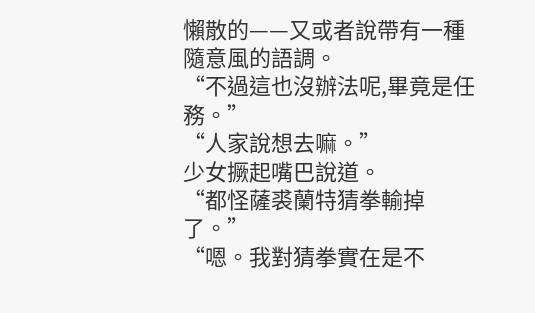懶散的——又或者說帶有一種隨意風的語調。
“不過這也沒辦法呢,畢竟是任務。”
“人家說想去嘛。”
少女撅起嘴巴說道。
“都怪薩裘蘭特猜拳輸掉了。”
“嗯。我對猜拳實在是不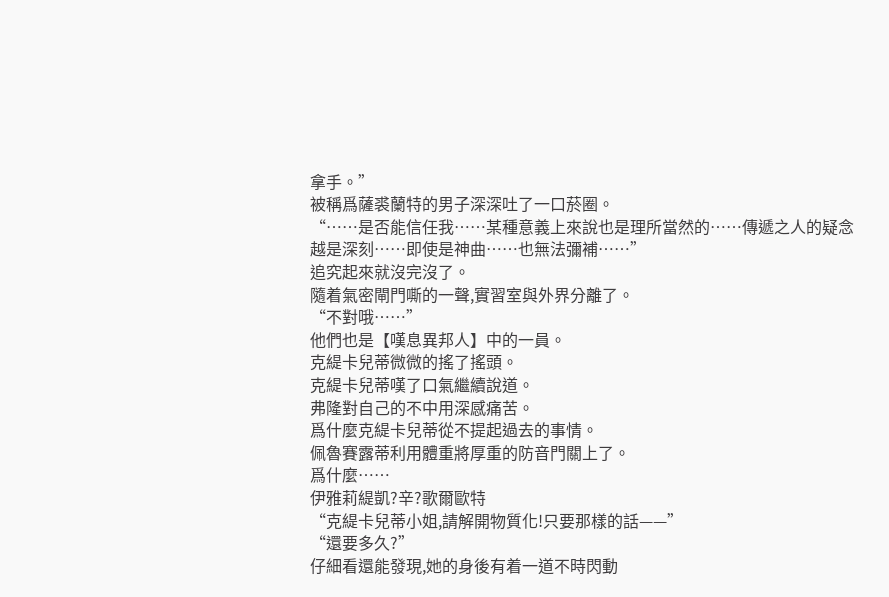拿手。”
被稱爲薩裘蘭特的男子深深吐了一口菸圈。
“……是否能信任我……某種意義上來說也是理所當然的……傳遞之人的疑念越是深刻……即使是神曲……也無法彌補……”
追究起來就沒完沒了。
隨着氣密閘門嘶的一聲,實習室與外界分離了。
“不對哦……”
他們也是【嘆息異邦人】中的一員。
克緹卡兒蒂微微的搖了搖頭。
克緹卡兒蒂嘆了口氣繼續說道。
弗隆對自己的不中用深感痛苦。
爲什麼克緹卡兒蒂從不提起過去的事情。
佩魯賽露蒂利用體重將厚重的防音門關上了。
爲什麼……
伊雅莉緹凱?辛?歌爾歐特
“克緹卡兒蒂小姐,請解開物質化!只要那樣的話——”
“還要多久?”
仔細看還能發現,她的身後有着一道不時閃動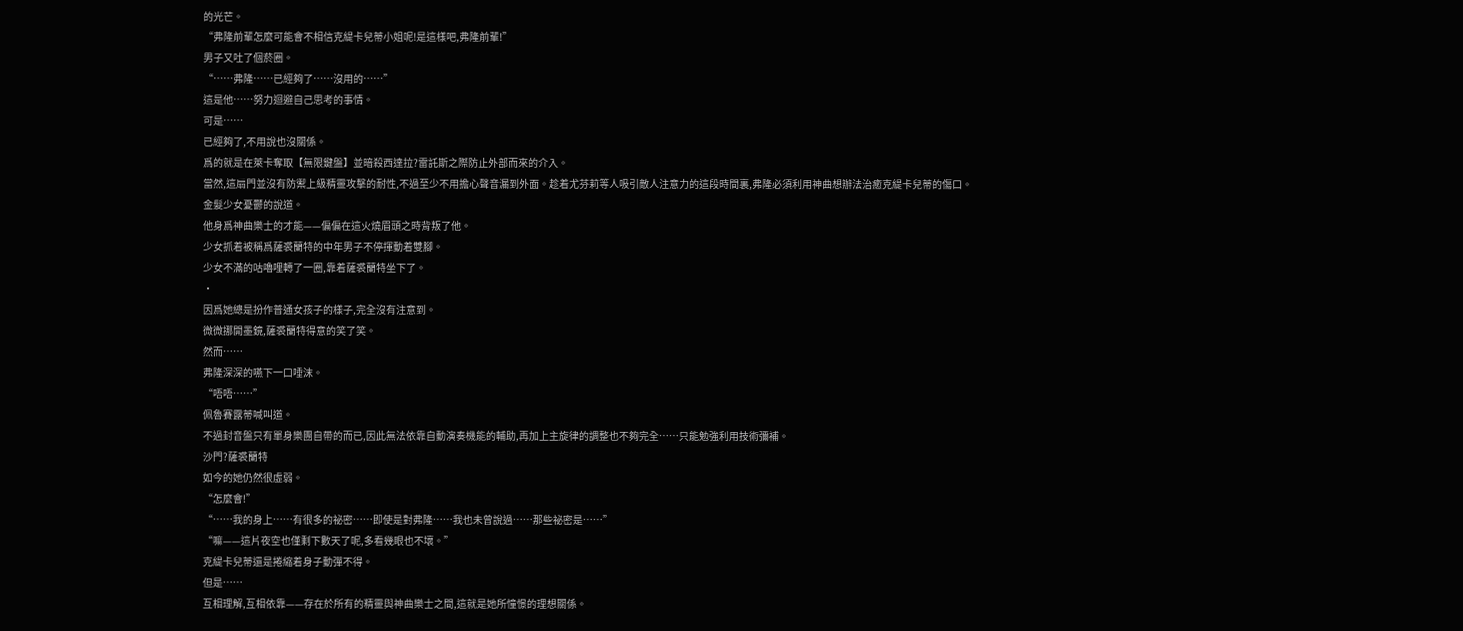的光芒。
“弗隆前輩怎麼可能會不相信克緹卡兒蒂小姐呢!是這樣吧,弗隆前輩!”
男子又吐了個菸圈。
“……弗隆……已經夠了……沒用的……”
這是他……努力迴避自己思考的事情。
可是……
已經夠了,不用說也沒關係。
爲的就是在萊卡奪取【無限鍵盤】並暗殺西達拉?雷託斯之際防止外部而來的介入。
當然,這扇門並沒有防禦上級精靈攻擊的耐性,不過至少不用擔心聲音漏到外面。趁着尤芬莉等人吸引敵人注意力的這段時間裏,弗隆必須利用神曲想辦法治癒克緹卡兒蒂的傷口。
金髮少女憂鬱的說道。
他身爲神曲樂士的才能——偏偏在這火燒眉頭之時背叛了他。
少女抓着被稱爲薩裘蘭特的中年男子不停揮動着雙腳。
少女不滿的咕嚕哩轉了一圈,靠着薩裘蘭特坐下了。
·
因爲她總是扮作普通女孩子的樣子,完全沒有注意到。
微微挪開墨鏡,薩裘蘭特得意的笑了笑。
然而……
弗隆深深的嚥下一口唾沫。
“唔唔……”
佩魯賽露蒂喊叫道。
不過封音盤只有單身樂團自帶的而已,因此無法依靠自動演奏機能的輔助,再加上主旋律的調整也不夠完全……只能勉強利用技術彌補。
沙門?薩裘蘭特
如今的她仍然很虛弱。
“怎麼會!”
“……我的身上……有很多的祕密……即使是對弗隆……我也未曾說過……那些祕密是……”
“嘛——這片夜空也僅剩下數天了呢,多看幾眼也不壞。”
克緹卡兒蒂還是捲縮着身子動彈不得。
但是……
互相理解,互相依靠——存在於所有的精靈與神曲樂士之間,這就是她所憧憬的理想關係。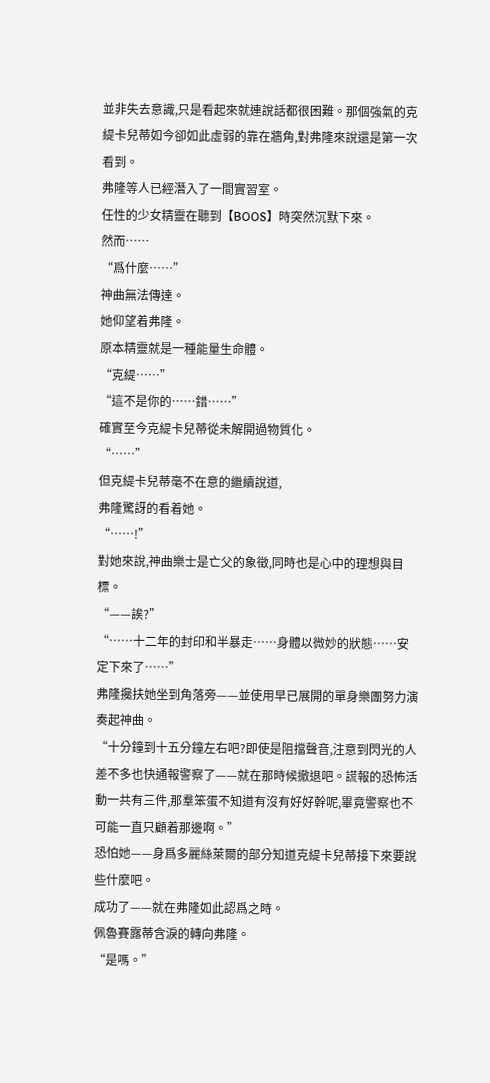並非失去意識,只是看起來就連說話都很困難。那個強氣的克緹卡兒蒂如今卻如此虛弱的靠在牆角,對弗隆來說還是第一次看到。
弗隆等人已經潛入了一間實習室。
任性的少女精靈在聽到【BOOS】時突然沉默下來。
然而……
“爲什麼……”
神曲無法傳達。
她仰望着弗隆。
原本精靈就是一種能量生命體。
“克緹……”
“這不是你的……錯……”
確實至今克緹卡兒蒂從未解開過物質化。
“……”
但克緹卡兒蒂毫不在意的繼續說道,
弗隆驚訝的看着她。
“……!”
對她來說,神曲樂士是亡父的象徵,同時也是心中的理想與目標。
“——誒?”
“……十二年的封印和半暴走……身體以微妙的狀態……安定下來了……”
弗隆攙扶她坐到角落旁——並使用早已展開的單身樂團努力演奏起神曲。
“十分鐘到十五分鐘左右吧?即使是阻擋聲音,注意到閃光的人差不多也快通報警察了——就在那時候撤退吧。謊報的恐怖活動一共有三件,那羣笨蛋不知道有沒有好好幹呢,畢竟警察也不可能一直只顧着那邊啊。”
恐怕她——身爲多麗絲萊爾的部分知道克緹卡兒蒂接下來要說些什麼吧。
成功了——就在弗隆如此認爲之時。
佩魯賽露蒂含淚的轉向弗隆。
“是嗎。”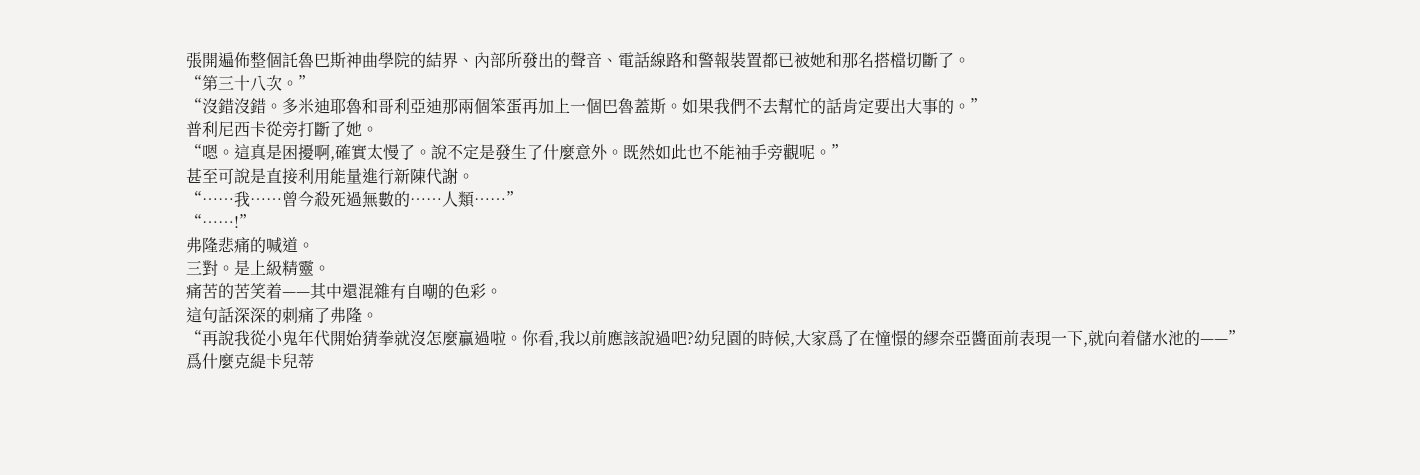張開遍佈整個託魯巴斯神曲學院的結界、內部所發出的聲音、電話線路和警報裝置都已被她和那名搭檔切斷了。
“第三十八次。”
“沒錯沒錯。多米迪耶魯和哥利亞迪那兩個笨蛋再加上一個巴魯蓋斯。如果我們不去幫忙的話肯定要出大事的。”
普利尼西卡從旁打斷了她。
“嗯。這真是困擾啊,確實太慢了。說不定是發生了什麼意外。既然如此也不能袖手旁觀呢。”
甚至可說是直接利用能量進行新陳代謝。
“……我……曾今殺死過無數的……人類……”
“……!”
弗隆悲痛的喊道。
三對。是上級精靈。
痛苦的苦笑着——其中還混雜有自嘲的色彩。
這句話深深的刺痛了弗隆。
“再說我從小鬼年代開始猜拳就沒怎麼贏過啦。你看,我以前應該說過吧?幼兒園的時候,大家爲了在憧憬的繆奈亞醬面前表現一下,就向着儲水池的——”
爲什麼克緹卡兒蒂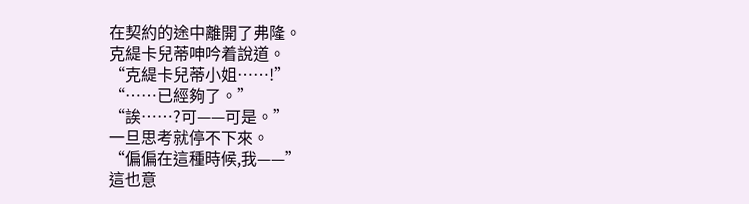在契約的途中離開了弗隆。
克緹卡兒蒂呻吟着說道。
“克緹卡兒蒂小姐……!”
“……已經夠了。”
“誒……?可——可是。”
一旦思考就停不下來。
“偏偏在這種時候,我——”
這也意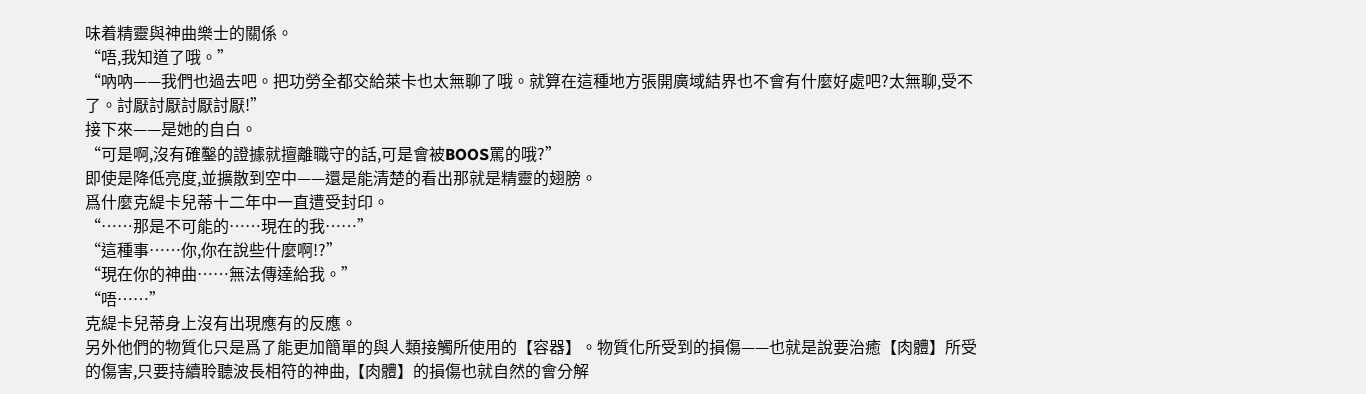味着精靈與神曲樂士的關係。
“唔,我知道了哦。”
“吶吶——我們也過去吧。把功勞全都交給萊卡也太無聊了哦。就算在這種地方張開廣域結界也不會有什麼好處吧?太無聊,受不了。討厭討厭討厭討厭!”
接下來——是她的自白。
“可是啊,沒有確鑿的證據就擅離職守的話,可是會被BOOS罵的哦?”
即使是降低亮度,並擴散到空中——還是能清楚的看出那就是精靈的翅膀。
爲什麼克緹卡兒蒂十二年中一直遭受封印。
“……那是不可能的……現在的我……”
“這種事……你,你在說些什麼啊!?”
“現在你的神曲……無法傳達給我。”
“唔……”
克緹卡兒蒂身上沒有出現應有的反應。
另外他們的物質化只是爲了能更加簡單的與人類接觸所使用的【容器】。物質化所受到的損傷——也就是說要治癒【肉體】所受的傷害,只要持續聆聽波長相符的神曲,【肉體】的損傷也就自然的會分解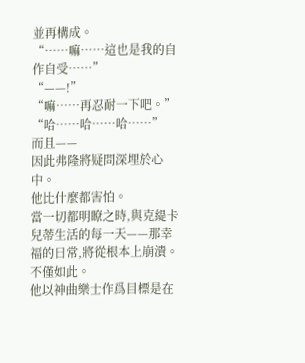並再構成。
“……嘛……這也是我的自作自受……”
“——!”
“嘛……再忍耐一下吧。”
“哈……哈……哈……”
而且——
因此弗隆將疑問深埋於心中。
他比什麼都害怕。
當一切都明瞭之時,與克緹卡兒蒂生活的每一天——那幸福的日常,將從根本上崩潰。
不僅如此。
他以神曲樂士作爲目標是在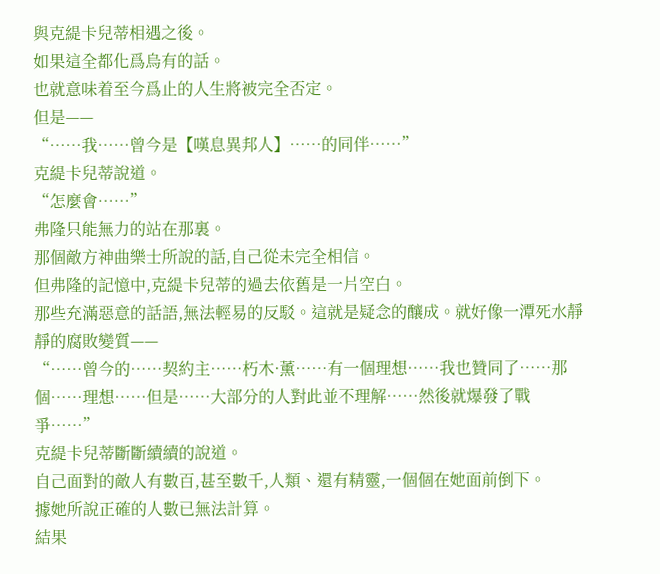與克緹卡兒蒂相遇之後。
如果這全都化爲烏有的話。
也就意味着至今爲止的人生將被完全否定。
但是——
“……我……曾今是【嘆息異邦人】……的同伴……”
克緹卡兒蒂說道。
“怎麼會……”
弗隆只能無力的站在那裏。
那個敵方神曲樂士所說的話,自己從未完全相信。
但弗隆的記憶中,克緹卡兒蒂的過去依舊是一片空白。
那些充滿惡意的話語,無法輕易的反駁。這就是疑念的釀成。就好像一潭死水靜靜的腐敗變質——
“……曾今的……契約主……朽木·薰……有一個理想……我也贊同了……那個……理想……但是……大部分的人對此並不理解……然後就爆發了戰爭……”
克緹卡兒蒂斷斷續續的說道。
自己面對的敵人有數百,甚至數千,人類、還有精靈,一個個在她面前倒下。
據她所說正確的人數已無法計算。
結果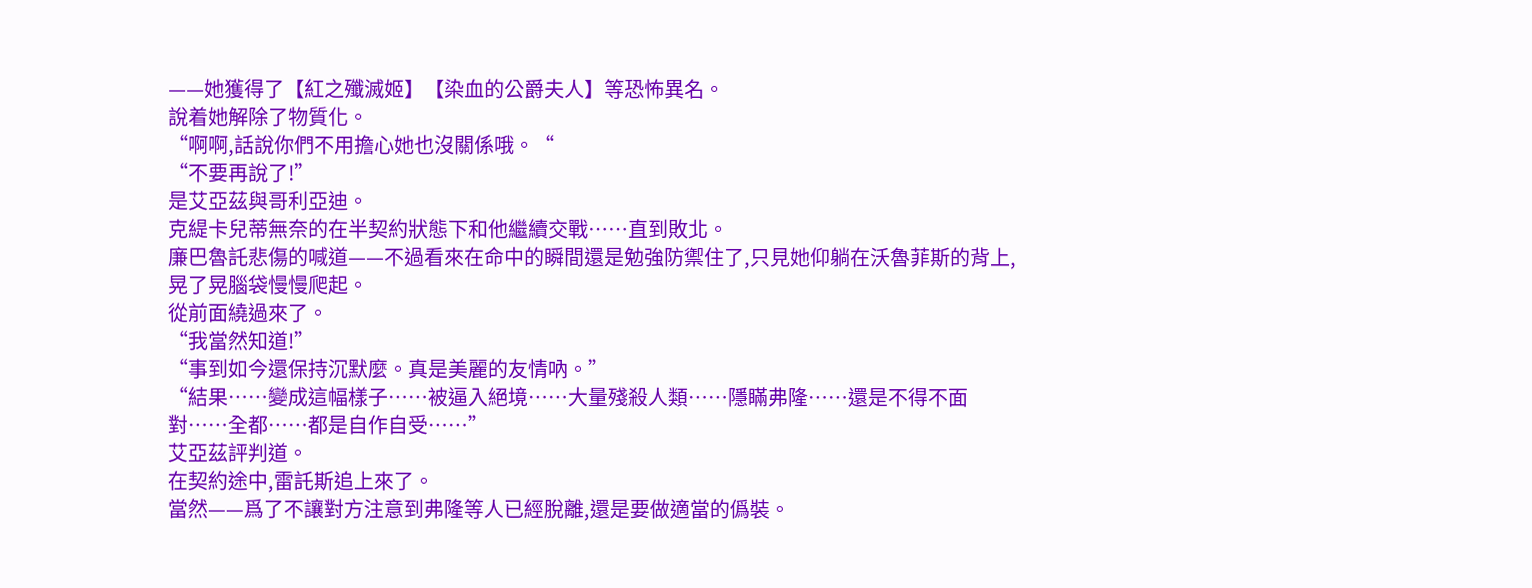——她獲得了【紅之殲滅姬】【染血的公爵夫人】等恐怖異名。
說着她解除了物質化。
“啊啊,話說你們不用擔心她也沒關係哦。“
“不要再說了!”
是艾亞茲與哥利亞迪。
克緹卡兒蒂無奈的在半契約狀態下和他繼續交戰……直到敗北。
廉巴魯託悲傷的喊道——不過看來在命中的瞬間還是勉強防禦住了,只見她仰躺在沃魯菲斯的背上,晃了晃腦袋慢慢爬起。
從前面繞過來了。
“我當然知道!”
“事到如今還保持沉默麼。真是美麗的友情吶。”
“結果……變成這幅樣子……被逼入絕境……大量殘殺人類……隱瞞弗隆……還是不得不面對……全都……都是自作自受……”
艾亞茲評判道。
在契約途中,雷託斯追上來了。
當然——爲了不讓對方注意到弗隆等人已經脫離,還是要做適當的僞裝。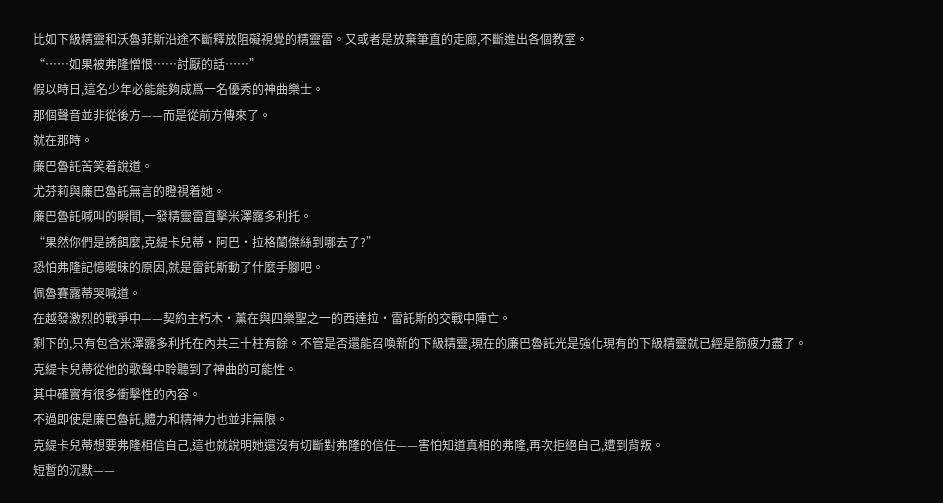比如下級精靈和沃魯菲斯沿途不斷釋放阻礙視覺的精靈雷。又或者是放棄筆直的走廊,不斷進出各個教室。
“……如果被弗隆憎恨……討厭的話……”
假以時日,這名少年必能能夠成爲一名優秀的神曲樂士。
那個聲音並非從後方——而是從前方傳來了。
就在那時。
廉巴魯託苦笑着說道。
尤芬莉與廉巴魯託無言的瞪視着她。
廉巴魯託喊叫的瞬間,一發精靈雷直擊米澤露多利托。
“果然你們是誘餌麼,克緹卡兒蒂·阿巴·拉格蘭傑絲到哪去了?”
恐怕弗隆記憶曖昧的原因,就是雷託斯動了什麼手腳吧。
佩魯賽露蒂哭喊道。
在越發激烈的戰爭中——契約主朽木·薰在與四樂聖之一的西達拉·雷託斯的交戰中陣亡。
剩下的,只有包含米澤露多利托在內共三十柱有餘。不管是否還能召喚新的下級精靈,現在的廉巴魯託光是強化現有的下級精靈就已經是筋疲力盡了。
克緹卡兒蒂從他的歌聲中聆聽到了神曲的可能性。
其中確實有很多衝擊性的內容。
不過即使是廉巴魯託,體力和精神力也並非無限。
克緹卡兒蒂想要弗隆相信自己,這也就說明她還沒有切斷對弗隆的信任——害怕知道真相的弗隆,再次拒絕自己,遭到背叛。
短暫的沉默——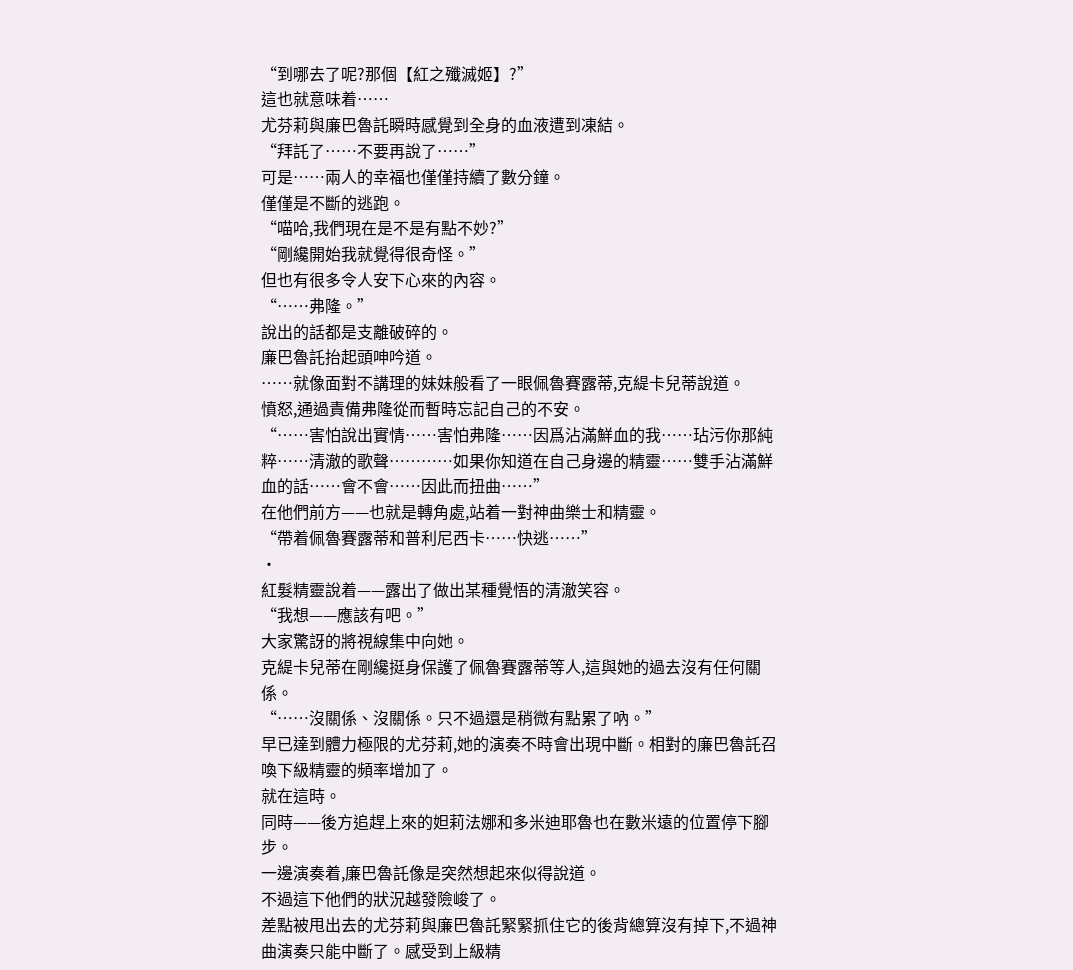“到哪去了呢?那個【紅之殲滅姬】?”
這也就意味着……
尤芬莉與廉巴魯託瞬時感覺到全身的血液遭到凍結。
“拜託了……不要再說了……”
可是……兩人的幸福也僅僅持續了數分鐘。
僅僅是不斷的逃跑。
“喵哈,我們現在是不是有點不妙?”
“剛纔開始我就覺得很奇怪。”
但也有很多令人安下心來的內容。
“……弗隆。”
說出的話都是支離破碎的。
廉巴魯託抬起頭呻吟道。
……就像面對不講理的妹妹般看了一眼佩魯賽露蒂,克緹卡兒蒂說道。
憤怒,通過責備弗隆從而暫時忘記自己的不安。
“……害怕說出實情……害怕弗隆……因爲沾滿鮮血的我……玷污你那純粹……清澈的歌聲…………如果你知道在自己身邊的精靈……雙手沾滿鮮血的話……會不會……因此而扭曲……”
在他們前方——也就是轉角處,站着一對神曲樂士和精靈。
“帶着佩魯賽露蒂和普利尼西卡……快逃……”
·
紅髮精靈說着——露出了做出某種覺悟的清澈笑容。
“我想——應該有吧。”
大家驚訝的將視線集中向她。
克緹卡兒蒂在剛纔挺身保護了佩魯賽露蒂等人,這與她的過去沒有任何關係。
“……沒關係、沒關係。只不過還是稍微有點累了吶。”
早已達到體力極限的尤芬莉,她的演奏不時會出現中斷。相對的廉巴魯託召喚下級精靈的頻率增加了。
就在這時。
同時——後方追趕上來的妲莉法娜和多米迪耶魯也在數米遠的位置停下腳步。
一邊演奏着,廉巴魯託像是突然想起來似得說道。
不過這下他們的狀況越發險峻了。
差點被甩出去的尤芬莉與廉巴魯託緊緊抓住它的後背總算沒有掉下,不過神曲演奏只能中斷了。感受到上級精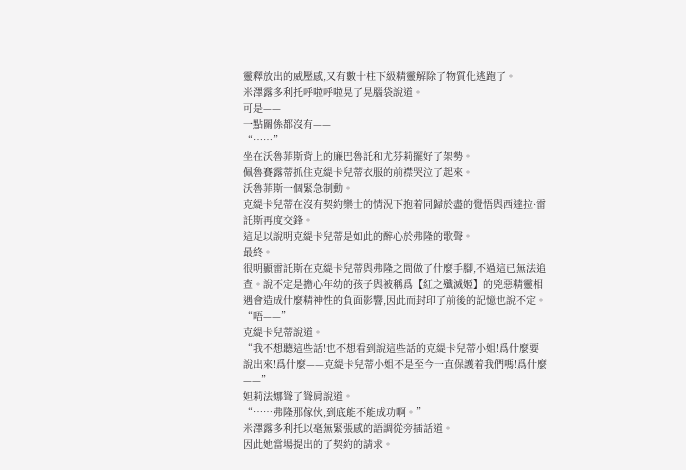靈釋放出的威壓感,又有數十柱下級精靈解除了物質化逃跑了。
米澤露多利托呼啦呼啦晃了晃腦袋說道。
可是——
一點關係都沒有——
“……”
坐在沃魯菲斯背上的廉巴魯託和尤芬莉擺好了架勢。
佩魯賽露蒂抓住克緹卡兒蒂衣服的前襟哭泣了起來。
沃魯菲斯一個緊急制動。
克緹卡兒蒂在沒有契約樂士的情況下抱着同歸於盡的覺悟與西達拉·雷託斯再度交鋒。
這足以說明克緹卡兒蒂是如此的醉心於弗隆的歌聲。
最終。
很明顯雷託斯在克緹卡兒蒂與弗隆之間做了什麼手腳,不過這已無法追查。說不定是擔心年幼的孩子與被稱爲【紅之殲滅姬】的兇惡精靈相遇會造成什麼精神性的負面影響,因此而封印了前後的記憶也說不定。
“唔——”
克緹卡兒蒂說道。
“我不想聽這些話!也不想看到說這些話的克緹卡兒蒂小姐!爲什麼要說出來!爲什麼——克緹卡兒蒂小姐不是至今一直保護着我們嗎!爲什麼——”
妲莉法娜聳了聳肩說道。
“……弗隆那傢伙,到底能不能成功啊。”
米澤露多利托以毫無緊張感的語調從旁插話道。
因此她當場提出的了契約的請求。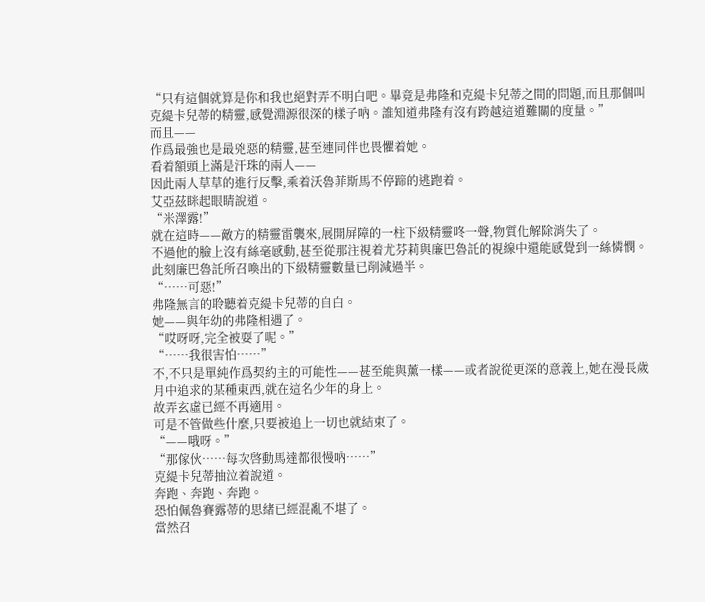“只有這個就算是你和我也絕對弄不明白吧。畢竟是弗隆和克緹卡兒蒂之間的問題,而且那個叫克緹卡兒蒂的精靈,感覺淵源很深的樣子吶。誰知道弗隆有沒有跨越這道難關的度量。”
而且——
作爲最強也是最兇惡的精靈,甚至連同伴也畏懼着她。
看着額頭上滿是汗珠的兩人——
因此兩人草草的進行反擊,乘着沃魯菲斯馬不停蹄的逃跑着。
艾亞茲眯起眼睛說道。
“米澤露!”
就在這時——敵方的精靈雷襲來,展開屏障的一柱下級精靈咚一聲,物質化解除消失了。
不過他的臉上沒有絲毫感動,甚至從那注視着尤芬莉與廉巴魯託的視線中還能感覺到一絲憐憫。
此刻廉巴魯託所召喚出的下級精靈數量已削減過半。
“……可惡!”
弗隆無言的聆聽着克緹卡兒蒂的自白。
她——與年幼的弗隆相遇了。
“哎呀呀,完全被耍了呢。”
“……我很害怕……”
不,不只是單純作爲契約主的可能性——甚至能與薰一樣——或者說從更深的意義上,她在漫長歲月中追求的某種東西,就在這名少年的身上。
故弄玄虛已經不再適用。
可是不管做些什麼,只要被追上一切也就結束了。
“——哦呀。”
“那傢伙……每次啓動馬達都很慢吶……”
克緹卡兒蒂抽泣着說道。
奔跑、奔跑、奔跑。
恐怕佩魯賽露蒂的思緒已經混亂不堪了。
當然召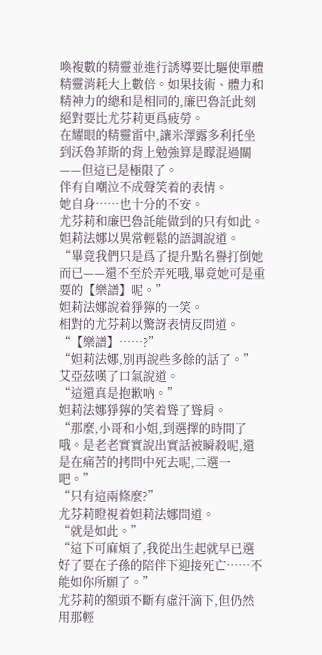喚複數的精靈並進行誘導要比驅使單體精靈消耗大上數倍。如果技術、體力和精神力的總和是相同的,廉巴魯託此刻絕對要比尤芬莉更爲疲勞。
在耀眼的精靈雷中,讓米澤露多利托坐到沃魯菲斯的背上勉強算是矇混過關——但這已是極限了。
伴有自嘲泣不成聲笑着的表情。
她自身……也十分的不安。
尤芬莉和廉巴魯託能做到的只有如此。
妲莉法娜以異常輕鬆的語調說道。
“畢竟我們只是爲了提升點名譽打倒她而已——還不至於弄死哦,畢竟她可是重要的【樂譜】呢。”
妲莉法娜說着猙獰的一笑。
相對的尤芬莉以驚訝表情反問道。
“【樂譜】……?”
“妲莉法娜,別再說些多餘的話了。”
艾亞茲嘆了口氣說道。
“這還真是抱歉吶。”
妲莉法娜猙獰的笑着聳了聳肩。
“那麼,小哥和小姐,到選擇的時間了哦。是老老實實說出實話被瞬殺呢,還是在痛苦的拷問中死去呢,二選一吧。”
“只有這兩條麼?”
尤芬莉瞪視着妲莉法娜問道。
“就是如此。”
“這下可麻煩了,我從出生起就早已選好了要在子孫的陪伴下迎接死亡……不能如你所願了。”
尤芬莉的額頭不斷有虛汗滴下,但仍然用那輕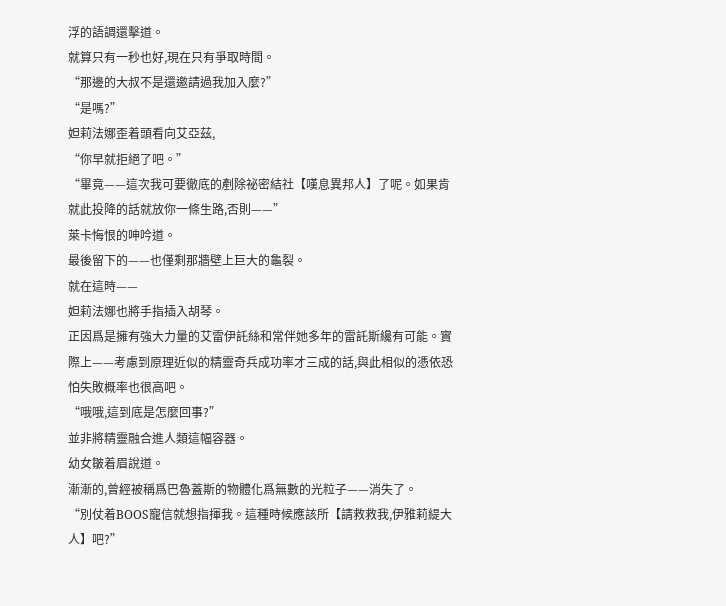浮的語調還擊道。
就算只有一秒也好,現在只有爭取時間。
“那邊的大叔不是還邀請過我加入麼?”
“是嗎?”
妲莉法娜歪着頭看向艾亞茲,
“你早就拒絕了吧。”
“畢竟——這次我可要徹底的剷除祕密結社【嘆息異邦人】了呢。如果肯就此投降的話就放你一條生路,否則——”
萊卡悔恨的呻吟道。
最後留下的——也僅剩那牆壁上巨大的龜裂。
就在這時——
妲莉法娜也將手指插入胡琴。
正因爲是擁有強大力量的艾雷伊託絲和常伴她多年的雷託斯纔有可能。實際上——考慮到原理近似的精靈奇兵成功率才三成的話,與此相似的憑依恐怕失敗概率也很高吧。
“哦哦,這到底是怎麼回事?”
並非將精靈融合進人類這幅容器。
幼女皺着眉說道。
漸漸的,曾經被稱爲巴魯蓋斯的物體化爲無數的光粒子——消失了。
“別仗着BOOS寵信就想指揮我。這種時候應該所【請救救我,伊雅莉緹大人】吧?”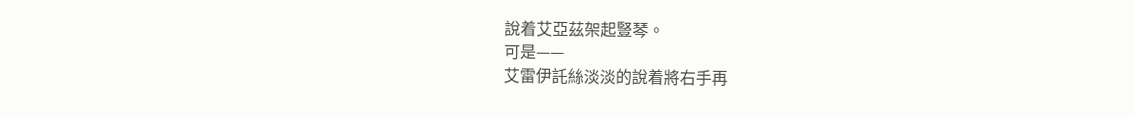說着艾亞茲架起豎琴。
可是——
艾雷伊託絲淡淡的說着將右手再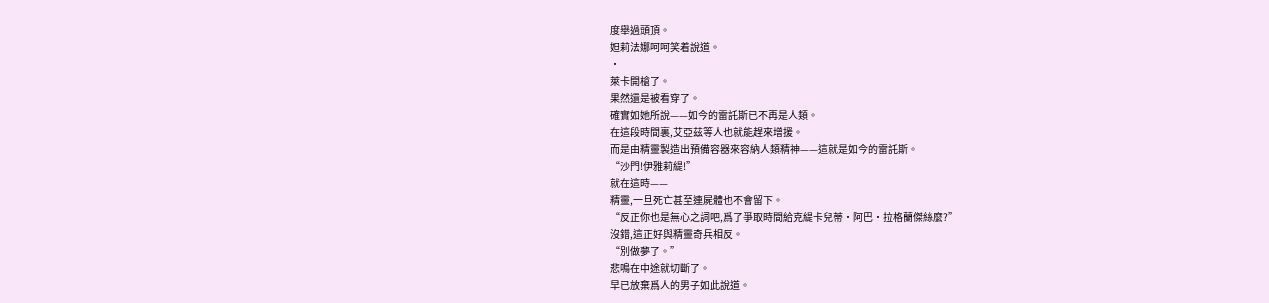度舉過頭頂。
妲莉法娜呵呵笑着說道。
·
萊卡開槍了。
果然還是被看穿了。
確實如她所說——如今的雷託斯已不再是人類。
在這段時間裏,艾亞茲等人也就能趕來增援。
而是由精靈製造出預備容器來容納人類精神——這就是如今的雷託斯。
“沙門!伊雅莉緹!”
就在這時——
精靈,一旦死亡甚至連屍體也不會留下。
“反正你也是無心之詞吧,爲了爭取時間給克緹卡兒蒂·阿巴·拉格蘭傑絲麼?”
沒錯,這正好與精靈奇兵相反。
“別做夢了。”
悲鳴在中途就切斷了。
早已放棄爲人的男子如此說道。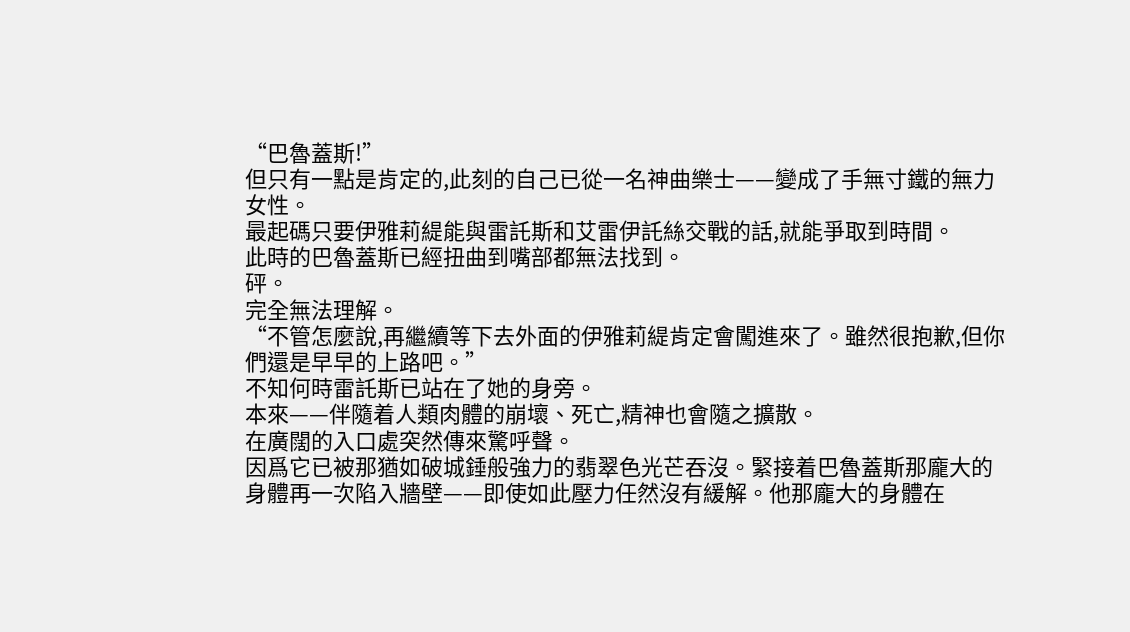“巴魯蓋斯!”
但只有一點是肯定的,此刻的自己已從一名神曲樂士——變成了手無寸鐵的無力女性。
最起碼只要伊雅莉緹能與雷託斯和艾雷伊託絲交戰的話,就能爭取到時間。
此時的巴魯蓋斯已經扭曲到嘴部都無法找到。
砰。
完全無法理解。
“不管怎麼說,再繼續等下去外面的伊雅莉緹肯定會闖進來了。雖然很抱歉,但你們還是早早的上路吧。”
不知何時雷託斯已站在了她的身旁。
本來——伴隨着人類肉體的崩壞、死亡,精神也會隨之擴散。
在廣闊的入口處突然傳來驚呼聲。
因爲它已被那猶如破城錘般強力的翡翠色光芒吞沒。緊接着巴魯蓋斯那龐大的身體再一次陷入牆壁——即使如此壓力任然沒有緩解。他那龐大的身體在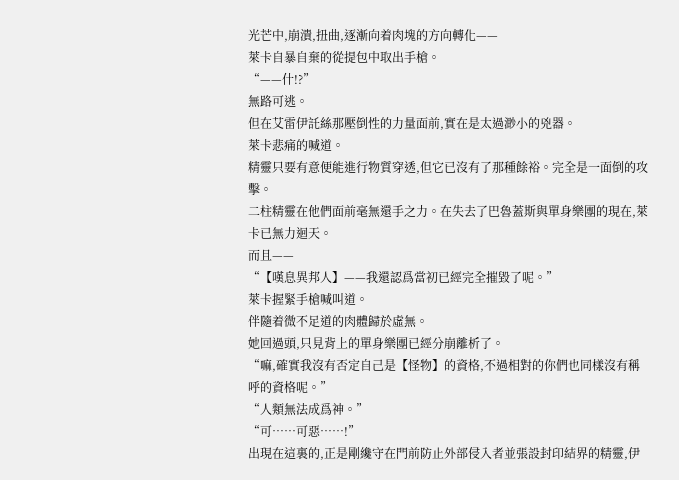光芒中,崩潰,扭曲,逐漸向着肉塊的方向轉化——
萊卡自暴自棄的從提包中取出手槍。
“——什!?”
無路可逃。
但在艾雷伊託絲那壓倒性的力量面前,實在是太過渺小的兇器。
萊卡悲痛的喊道。
精靈只要有意便能進行物質穿透,但它已沒有了那種餘裕。完全是一面倒的攻擊。
二柱精靈在他們面前毫無還手之力。在失去了巴魯蓋斯與單身樂團的現在,萊卡已無力迴天。
而且——
“【嘆息異邦人】——我還認爲當初已經完全摧毀了呢。”
萊卡握緊手槍喊叫道。
伴隨着微不足道的肉體歸於虛無。
她回過頭,只見背上的單身樂團已經分崩離析了。
“嘛,確實我沒有否定自己是【怪物】的資格,不過相對的你們也同樣沒有稱呼的資格呢。”
“人類無法成爲神。”
“可……可惡……!”
出現在這裏的,正是剛纔守在門前防止外部侵入者並張設封印結界的精靈,伊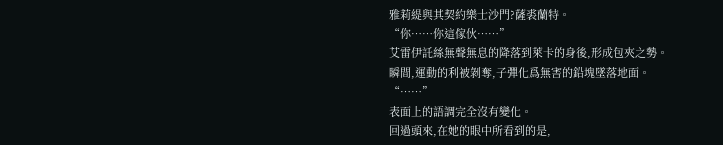雅莉緹與其契約樂士沙門?薩裘蘭特。
“你……你這傢伙……”
艾雷伊託絲無聲無息的降落到萊卡的身後,形成包夾之勢。
瞬間,運動的利被剝奪,子彈化爲無害的鉛塊墜落地面。
“……”
表面上的語調完全沒有變化。
回過頭來,在她的眼中所看到的是,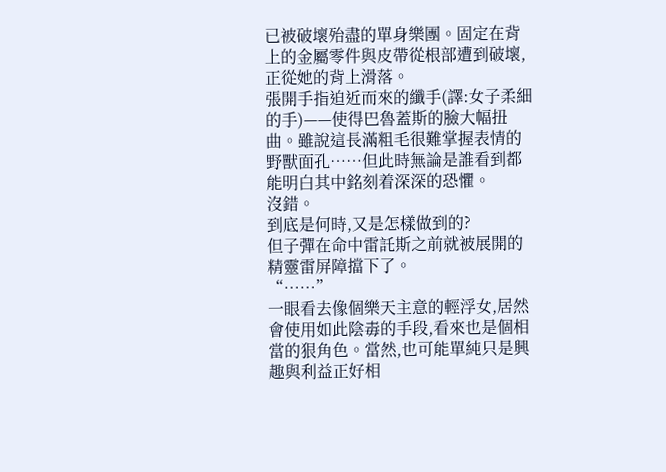已被破壞殆盡的單身樂團。固定在背上的金屬零件與皮帶從根部遭到破壞,正從她的背上滑落。
張開手指迫近而來的纖手(譯:女子柔細的手)——使得巴魯蓋斯的臉大幅扭曲。雖說這長滿粗毛很難掌握表情的野獸面孔……但此時無論是誰看到都能明白其中銘刻着深深的恐懼。
沒錯。
到底是何時,又是怎樣做到的?
但子彈在命中雷託斯之前就被展開的精靈雷屏障擋下了。
“……”
一眼看去像個樂天主意的輕浮女,居然會使用如此陰毒的手段,看來也是個相當的狠角色。當然,也可能單純只是興趣與利益正好相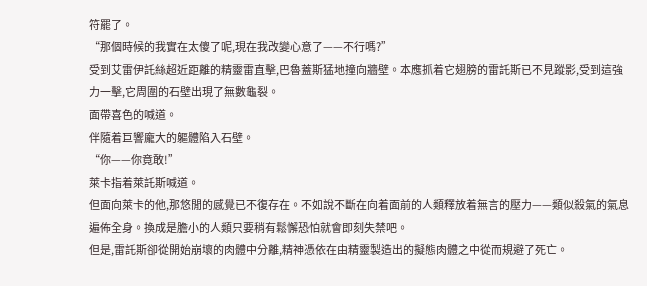符罷了。
“那個時候的我實在太傻了呢,現在我改變心意了——不行嗎?”
受到艾雷伊託絲超近距離的精靈雷直擊,巴魯蓋斯猛地撞向牆壁。本應抓着它翅膀的雷託斯已不見蹤影,受到這強力一擊,它周圍的石壁出現了無數龜裂。
面帶喜色的喊道。
伴隨着巨響龐大的軀體陷入石壁。
“你——你竟敢!”
萊卡指着萊託斯喊道。
但面向萊卡的他,那悠閒的感覺已不復存在。不如說不斷在向着面前的人類釋放着無言的壓力——類似殺氣的氣息遍佈全身。換成是膽小的人類只要稍有鬆懈恐怕就會即刻失禁吧。
但是,雷託斯卻從開始崩壞的肉體中分離,精神憑依在由精靈製造出的擬態肉體之中從而規避了死亡。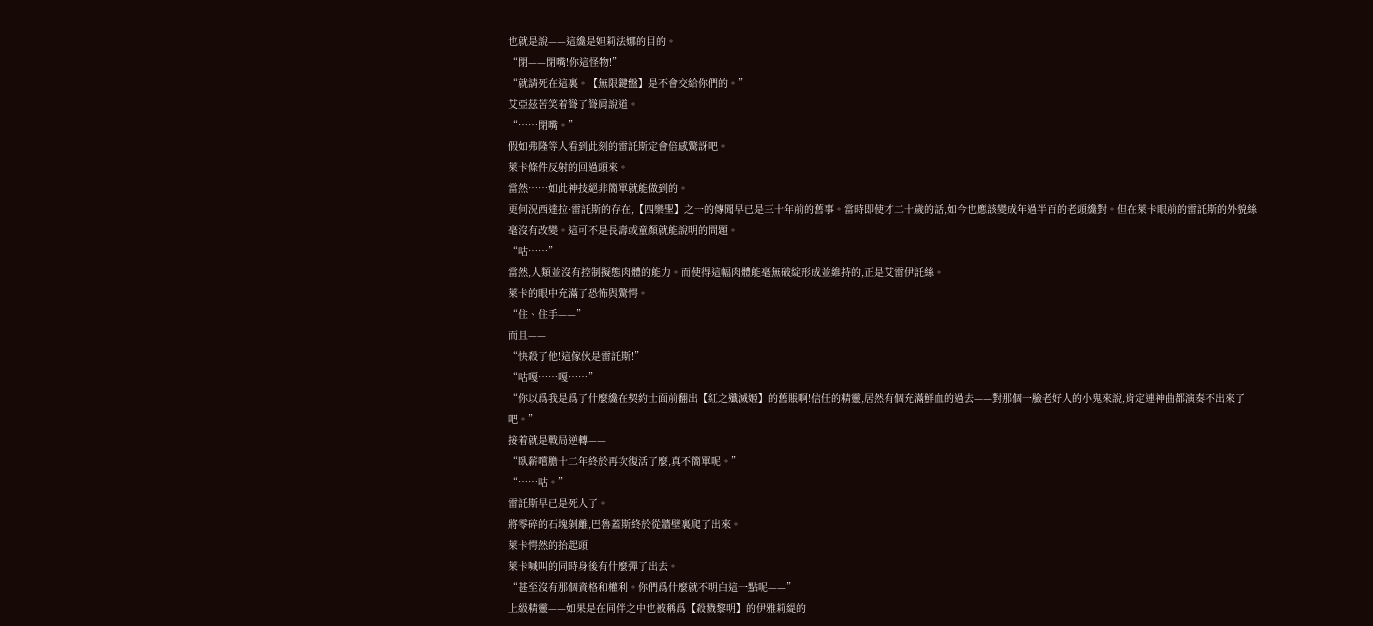也就是說——這纔是妲莉法娜的目的。
“閉——閉嘴!你這怪物!”
“就請死在這裏。【無限鍵盤】是不會交給你們的。”
艾亞茲苦笑着聳了聳肩說道。
“……閉嘴。”
假如弗隆等人看到此刻的雷託斯定會倍感驚訝吧。
萊卡條件反射的回過頭來。
當然……如此神技絕非簡單就能做到的。
更何況西達拉·雷託斯的存在,【四樂聖】之一的傳聞早已是三十年前的舊事。當時即使才二十歲的話,如今也應該變成年過半百的老頭纔對。但在萊卡眼前的雷託斯的外貌絲毫沒有改變。這可不是長壽或童顏就能說明的問題。
“咕……”
當然,人類並沒有控制擬態肉體的能力。而使得這幅肉體能毫無破綻形成並維持的,正是艾雷伊託絲。
萊卡的眼中充滿了恐怖與驚愕。
“住、住手——”
而且——
“快殺了他!這傢伙是雷託斯!”
“咕嘎……嘎……”
“你以爲我是爲了什麼纔在契約士面前翻出【紅之殲滅姬】的舊賬啊!信任的精靈,居然有個充滿鮮血的過去——對那個一臉老好人的小鬼來說,肯定連神曲都演奏不出來了吧。”
接着就是戰局逆轉——
“臥薪嚐膽十二年終於再次復活了麼,真不簡單呢。”
“……咕。”
雷託斯早已是死人了。
將零碎的石塊剝離,巴魯蓋斯終於從牆壁裏爬了出來。
萊卡愕然的抬起頭
萊卡喊叫的同時身後有什麼彈了出去。
“甚至沒有那個資格和權利。你們爲什麼就不明白這一點呢——”
上級精靈——如果是在同伴之中也被稱爲【殺戮黎明】的伊雅莉緹的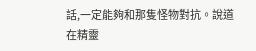話,一定能夠和那隻怪物對抗。說道在精靈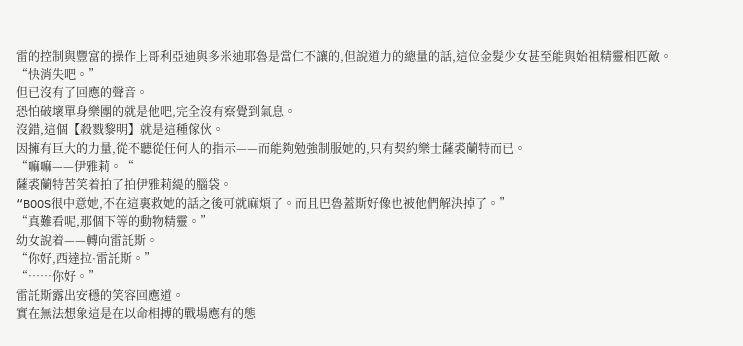雷的控制與豐富的操作上哥利亞迪與多米迪耶魯是當仁不讓的,但說道力的總量的話,這位金髮少女甚至能與始祖精靈相匹敵。
“快消失吧。”
但已沒有了回應的聲音。
恐怕破壞單身樂團的就是他吧,完全沒有察覺到氣息。
沒錯,這個【殺戮黎明】就是這種傢伙。
因擁有巨大的力量,從不聽從任何人的指示——而能夠勉強制服她的,只有契約樂士薩裘蘭特而已。
“嘛嘛——伊雅莉。“
薩裘蘭特苦笑着拍了拍伊雅莉緹的腦袋。
“BOOS很中意她,不在這裏救她的話之後可就麻煩了。而且巴魯蓋斯好像也被他們解決掉了。”
“真難看呢,那個下等的動物精靈。”
幼女說着——轉向雷託斯。
“你好,西達拉·雷託斯。”
“……你好。”
雷託斯露出安穩的笑容回應道。
實在無法想象這是在以命相搏的戰場應有的態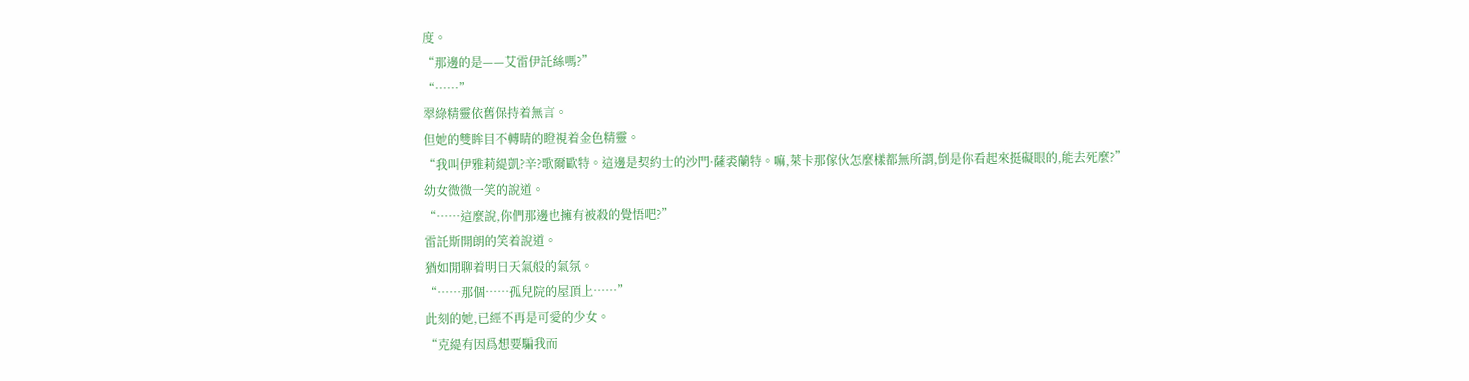度。
“那邊的是——艾雷伊託絲嗎?”
“……”
翠綠精靈依舊保持着無言。
但她的雙眸目不轉睛的瞪視着金色精靈。
“我叫伊雅莉緹凱?辛?歌爾歐特。這邊是契約士的沙門·薩裘蘭特。嘛,萊卡那傢伙怎麼樣都無所謂,倒是你看起來挺礙眼的,能去死麼?”
幼女微微一笑的說道。
“……這麼說,你們那邊也擁有被殺的覺悟吧?”
雷託斯開朗的笑着說道。
猶如閒聊着明日天氣般的氣氛。
“……那個……孤兒院的屋頂上……”
此刻的她,已經不再是可愛的少女。
“克緹有因爲想要騙我而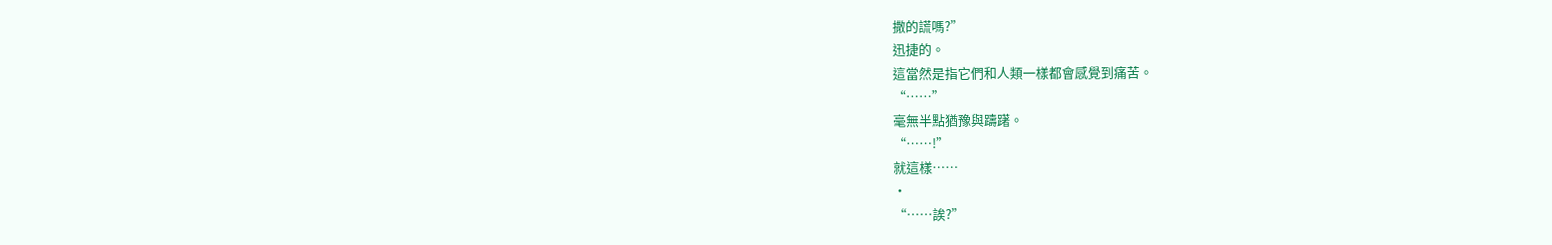撒的謊嗎?”
迅捷的。
這當然是指它們和人類一樣都會感覺到痛苦。
“……”
毫無半點猶豫與躊躇。
“……!”
就這樣……
·
“……誒?”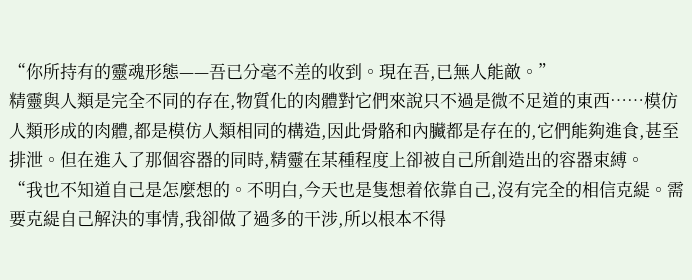“你所持有的靈魂形態——吾已分毫不差的收到。現在吾,已無人能敵。”
精靈與人類是完全不同的存在,物質化的肉體對它們來說只不過是微不足道的東西……模仿人類形成的肉體,都是模仿人類相同的構造,因此骨骼和內臟都是存在的,它們能夠進食,甚至排泄。但在進入了那個容器的同時,精靈在某種程度上卻被自己所創造出的容器束縛。
“我也不知道自己是怎麼想的。不明白,今天也是隻想着依靠自己,沒有完全的相信克緹。需要克緹自己解決的事情,我卻做了過多的干涉,所以根本不得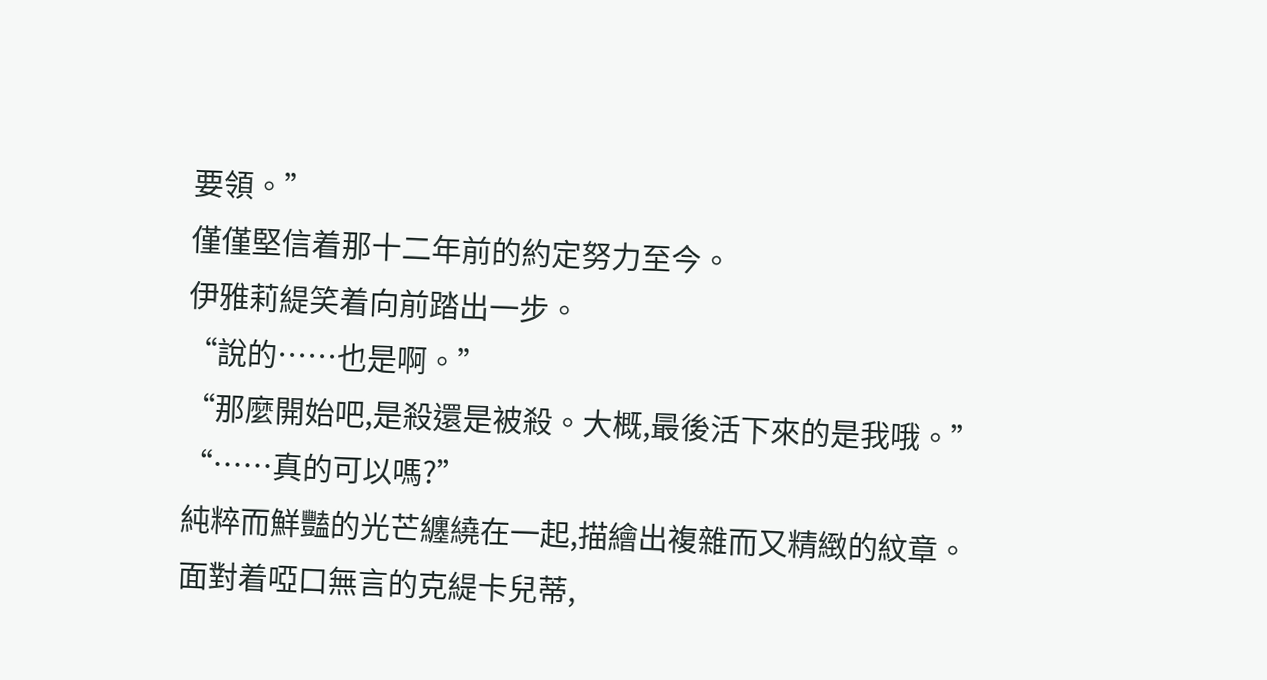要領。”
僅僅堅信着那十二年前的約定努力至今。
伊雅莉緹笑着向前踏出一步。
“說的……也是啊。”
“那麼開始吧,是殺還是被殺。大概,最後活下來的是我哦。”
“……真的可以嗎?”
純粹而鮮豔的光芒纏繞在一起,描繪出複雜而又精緻的紋章。
面對着啞口無言的克緹卡兒蒂,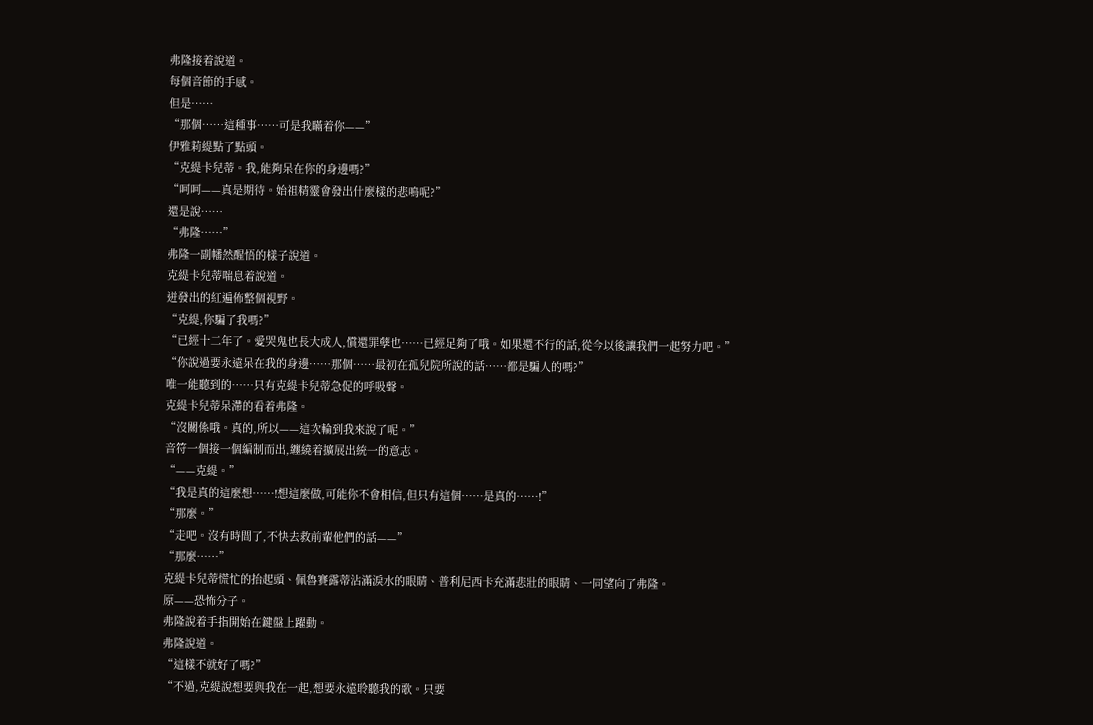弗隆接着說道。
每個音節的手感。
但是……
“那個……這種事……可是我瞞着你——”
伊雅莉緹點了點頭。
“克緹卡兒蒂。我,能夠呆在你的身邊嗎?”
“呵呵——真是期待。始祖精靈會發出什麼樣的悲鳴呢?”
還是說……
“弗隆……”
弗隆一副幡然醒悟的樣子說道。
克緹卡兒蒂喘息着說道。
迸發出的紅遍佈整個視野。
“克緹,你騙了我嗎?”
“已經十二年了。愛哭鬼也長大成人,償還罪孽也……已經足夠了哦。如果還不行的話,從今以後讓我們一起努力吧。”
“你說過要永遠呆在我的身邊……那個……最初在孤兒院所說的話……都是騙人的嗎?”
唯一能聽到的……只有克緹卡兒蒂急促的呼吸聲。
克緹卡兒蒂呆滯的看着弗隆。
“沒關係哦。真的,所以——這次輪到我來說了呢。”
音符一個接一個編制而出,纏繞着擴展出統一的意志。
“——克緹。”
“我是真的這麼想……!想這麼做,可能你不會相信,但只有這個……是真的……!”
“那麼。”
“走吧。沒有時間了,不快去救前輩他們的話——”
“那麼……”
克緹卡兒蒂慌忙的抬起頭、佩魯賽露蒂沾滿淚水的眼睛、普利尼西卡充滿悲壯的眼睛、一同望向了弗隆。
原——恐怖分子。
弗隆說着手指開始在鍵盤上躍動。
弗隆說道。
“這樣不就好了嗎?”
“不過,克緹說想要與我在一起,想要永遠聆聽我的歌。只要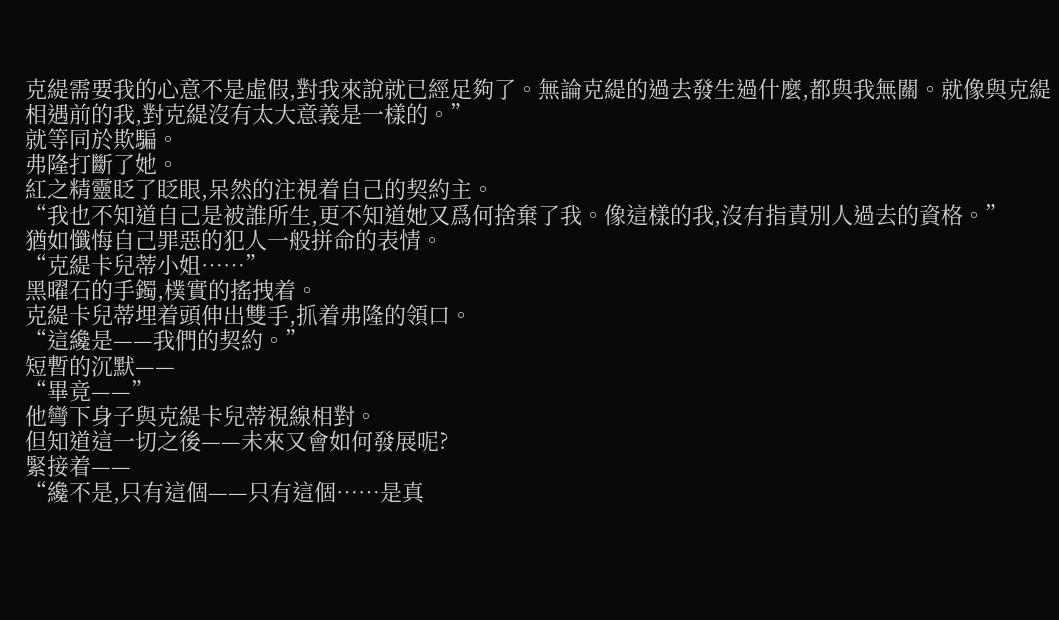克緹需要我的心意不是虛假,對我來說就已經足夠了。無論克緹的過去發生過什麼,都與我無關。就像與克緹相遇前的我,對克緹沒有太大意義是一樣的。”
就等同於欺騙。
弗隆打斷了她。
紅之精靈眨了眨眼,呆然的注視着自己的契約主。
“我也不知道自己是被誰所生,更不知道她又爲何捨棄了我。像這樣的我,沒有指責別人過去的資格。”
猶如懺悔自己罪惡的犯人一般拼命的表情。
“克緹卡兒蒂小姐……”
黑曜石的手鐲,樸實的搖拽着。
克緹卡兒蒂埋着頭伸出雙手,抓着弗隆的領口。
“這纔是——我們的契約。”
短暫的沉默——
“畢竟——”
他彎下身子與克緹卡兒蒂視線相對。
但知道這一切之後——未來又會如何發展呢?
緊接着——
“纔不是,只有這個——只有這個……是真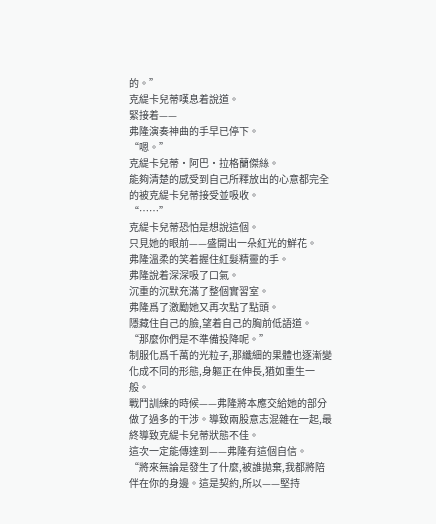的。”
克緹卡兒蒂嘆息着說道。
緊接着——
弗隆演奏神曲的手早已停下。
“嗯。”
克緹卡兒蒂·阿巴·拉格蘭傑絲。
能夠清楚的感受到自己所釋放出的心意都完全的被克緹卡兒蒂接受並吸收。
“……”
克緹卡兒蒂恐怕是想說這個。
只見她的眼前——盛開出一朵紅光的鮮花。
弗隆溫柔的笑着握住紅髮精靈的手。
弗隆說着深深吸了口氣。
沉重的沉默充滿了整個實習室。
弗隆爲了激勵她又再次點了點頭。
隱藏住自己的臉,望着自己的胸前低語道。
“那麼你們是不準備投降呢。”
制服化爲千萬的光粒子,那纖細的果體也逐漸變化成不同的形態,身軀正在伸長,猶如重生一般。
戰鬥訓練的時候——弗隆將本應交給她的部分做了過多的干涉。導致兩股意志混雜在一起,最終導致克緹卡兒蒂狀態不佳。
這次一定能傳達到——弗隆有這個自信。
“將來無論是發生了什麼,被誰拋棄,我都將陪伴在你的身邊。這是契約,所以——堅持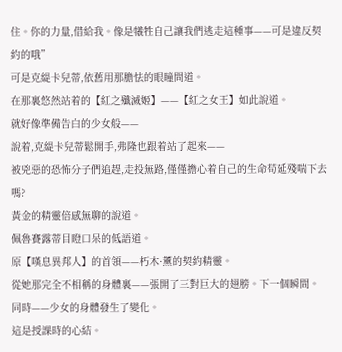住。你的力量,借給我。像是犧牲自己讓我們逃走這種事——可是違反契約的哦”
可是克緹卡兒蒂,依舊用那膽怯的眼瞳問道。
在那裏悠然站着的【紅之殲滅姬】——【紅之女王】如此說道。
就好像準備告白的少女般——
說着,克緹卡兒蒂鬆開手,弗隆也跟着站了起來——
被兇惡的恐怖分子們追趕,走投無路,僅僅擔心着自己的生命苟延殘喘下去嗎?
黃金的精靈倍感無聊的說道。
佩魯賽露蒂目瞪口呆的低語道。
原【嘆息異邦人】的首領——朽木·薰的契約精靈。
從她那完全不相稱的身體裏——張開了三對巨大的翅膀。下一個瞬間。
同時——少女的身體發生了變化。
這是授課時的心結。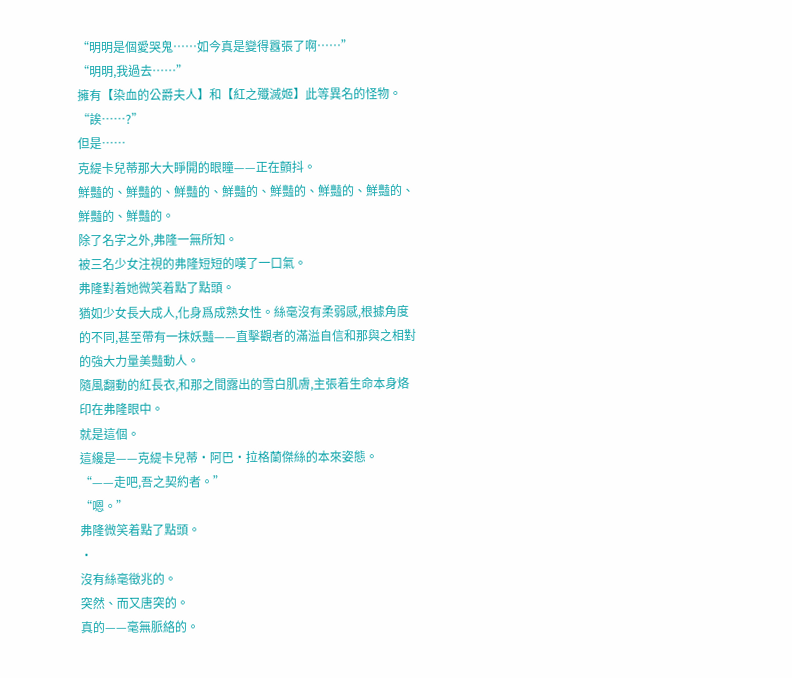“明明是個愛哭鬼……如今真是變得囂張了啊……”
“明明,我過去……”
擁有【染血的公爵夫人】和【紅之殲滅姬】此等異名的怪物。
“誒……?”
但是……
克緹卡兒蒂那大大睜開的眼瞳——正在顫抖。
鮮豔的、鮮豔的、鮮豔的、鮮豔的、鮮豔的、鮮豔的、鮮豔的、鮮豔的、鮮豔的。
除了名字之外,弗隆一無所知。
被三名少女注視的弗隆短短的嘆了一口氣。
弗隆對着她微笑着點了點頭。
猶如少女長大成人,化身爲成熟女性。絲毫沒有柔弱感,根據角度的不同,甚至帶有一抹妖豔——直擊觀者的滿溢自信和那與之相對的強大力量美豔動人。
隨風翻動的紅長衣,和那之間露出的雪白肌膚,主張着生命本身烙印在弗隆眼中。
就是這個。
這纔是——克緹卡兒蒂·阿巴·拉格蘭傑絲的本來姿態。
“——走吧,吾之契約者。”
“嗯。”
弗隆微笑着點了點頭。
·
沒有絲毫徵兆的。
突然、而又唐突的。
真的——毫無脈絡的。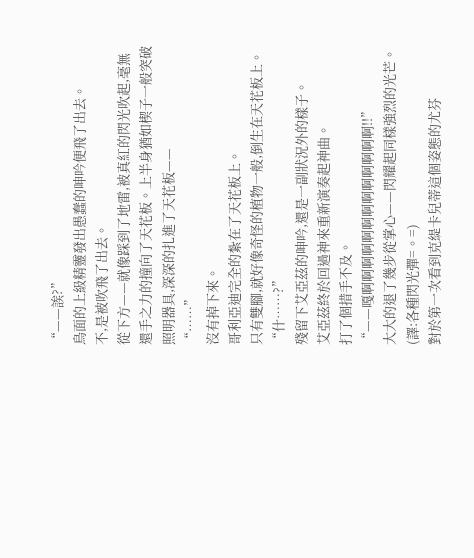“——誒?”
鳥面的上級精靈發出愚蠢的呻吟便飛了出去。
不,是被吹飛了出去。
從下方——就像踩到了地雷,被真紅的閃光吹起,毫無還手之力的撞向了天花板。上半身猶如楔子一般突破照明器具,深深的扎進了天花板——
“……”
沒有掉下來。
哥利亞迪完全的紮在了天花板上。
只有雙腳,就好像奇怪的植物一般,倒生在天花板上。
“什……?”
殘留下艾亞茲的呻吟,還是一副狀況外的樣子。
艾亞茲終於回過神來重新演奏起神曲。
打了個措手不及。
“——嘎啊啊啊啊啊啊啊啊啊啊啊啊啊!!”
大大的退了幾步從掌心——閃耀起同樣強烈的光芒。(譯:各種閃光彈=。=)
對於第一次看到克緹卡兒蒂這個姿態的尤芬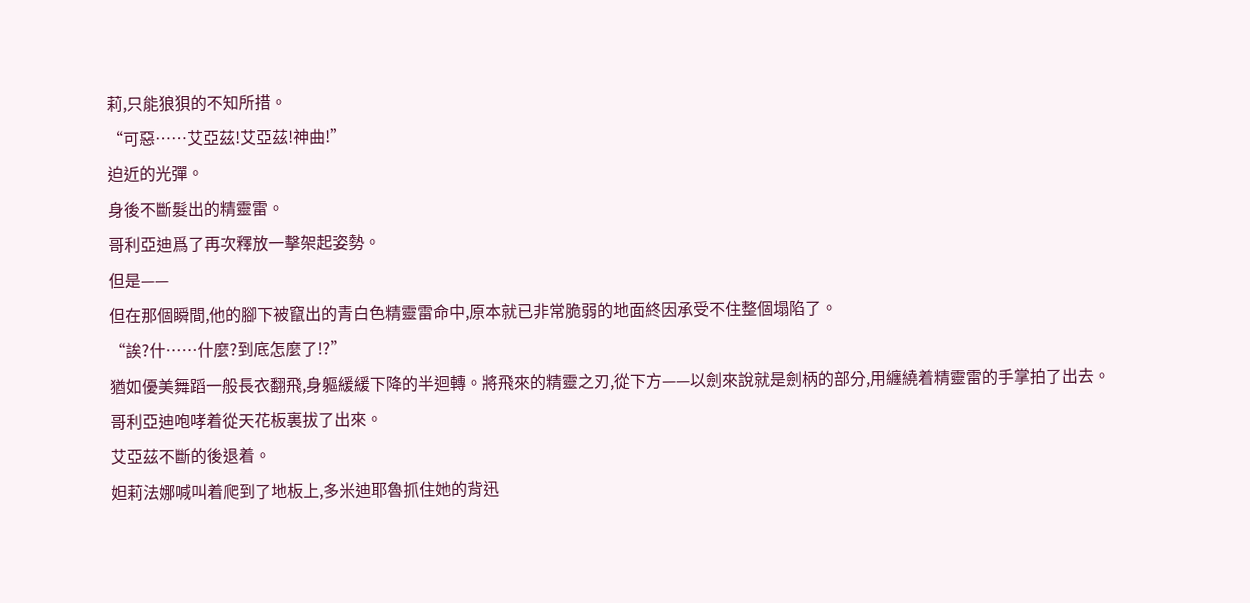莉,只能狼狽的不知所措。
“可惡……艾亞茲!艾亞茲!神曲!”
迫近的光彈。
身後不斷髮出的精靈雷。
哥利亞迪爲了再次釋放一擊架起姿勢。
但是——
但在那個瞬間,他的腳下被竄出的青白色精靈雷命中,原本就已非常脆弱的地面終因承受不住整個塌陷了。
“誒?什……什麼?到底怎麼了!?”
猶如優美舞蹈一般長衣翻飛,身軀緩緩下降的半迴轉。將飛來的精靈之刃,從下方——以劍來說就是劍柄的部分,用纏繞着精靈雷的手掌拍了出去。
哥利亞迪咆哮着從天花板裏拔了出來。
艾亞茲不斷的後退着。
妲莉法娜喊叫着爬到了地板上,多米迪耶魯抓住她的背迅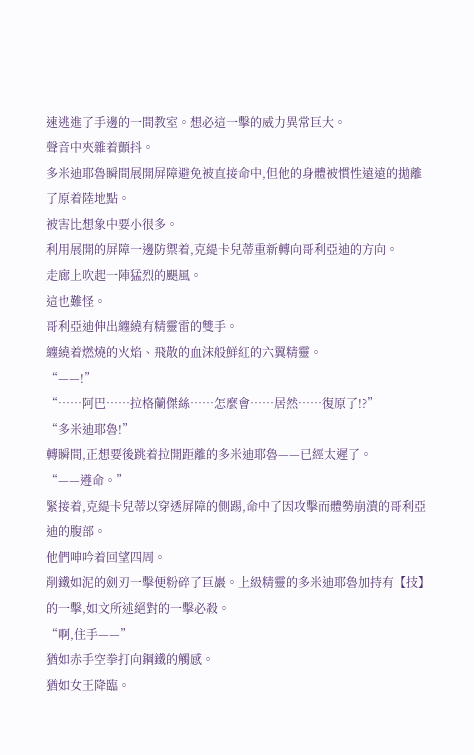速逃進了手邊的一間教室。想必這一擊的威力異常巨大。
聲音中夾雜着顫抖。
多米迪耶魯瞬間展開屏障避免被直接命中,但他的身體被慣性遠遠的拋離了原着陸地點。
被害比想象中要小很多。
利用展開的屏障一邊防禦着,克緹卡兒蒂重新轉向哥利亞迪的方向。
走廊上吹起一陣猛烈的颶風。
這也難怪。
哥利亞迪伸出纏繞有精靈雷的雙手。
纏繞着燃燒的火焰、飛散的血沫般鮮紅的六翼精靈。
“——!”
“……阿巴……拉格蘭傑絲……怎麼會……居然……復原了!?”
“多米迪耶魯!”
轉瞬間,正想要後跳着拉開距離的多米迪耶魯——已經太遲了。
“——遵命。”
緊接着,克緹卡兒蒂以穿透屏障的側踢,命中了因攻擊而體勢崩潰的哥利亞迪的腹部。
他們呻吟着回望四周。
削鐵如泥的劍刃一擊便粉碎了巨巖。上級精靈的多米迪耶魯加持有【技】的一擊,如文所述絕對的一擊必殺。
“啊,住手——”
猶如赤手空拳打向鋼鐵的觸感。
猶如女王降臨。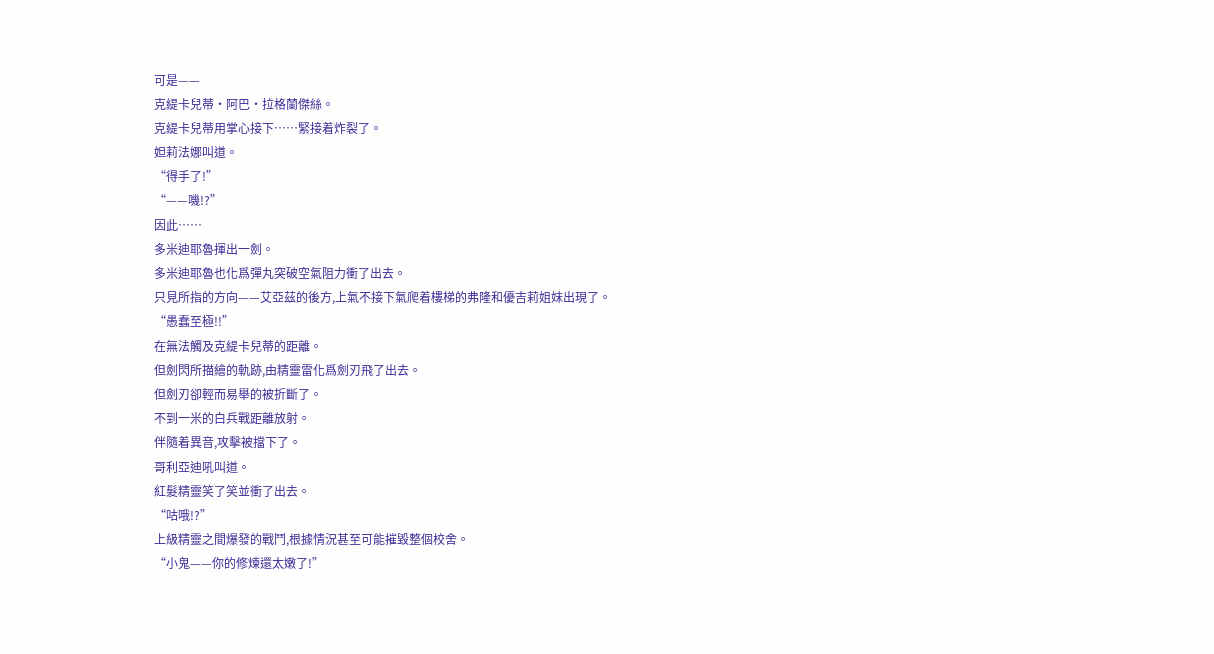可是——
克緹卡兒蒂·阿巴·拉格蘭傑絲。
克緹卡兒蒂用掌心接下……緊接着炸裂了。
妲莉法娜叫道。
“得手了!”
“——嘰!?”
因此……
多米迪耶魯揮出一劍。
多米迪耶魯也化爲彈丸突破空氣阻力衝了出去。
只見所指的方向——艾亞茲的後方,上氣不接下氣爬着樓梯的弗隆和優吉莉姐妹出現了。
“愚蠢至極!!”
在無法觸及克緹卡兒蒂的距離。
但劍閃所描繪的軌跡,由精靈雷化爲劍刃飛了出去。
但劍刃卻輕而易舉的被折斷了。
不到一米的白兵戰距離放射。
伴隨着異音,攻擊被擋下了。
哥利亞迪吼叫道。
紅髮精靈笑了笑並衝了出去。
“咕哦!?”
上級精靈之間爆發的戰鬥,根據情況甚至可能摧毀整個校舍。
“小鬼——你的修煉還太嫩了!”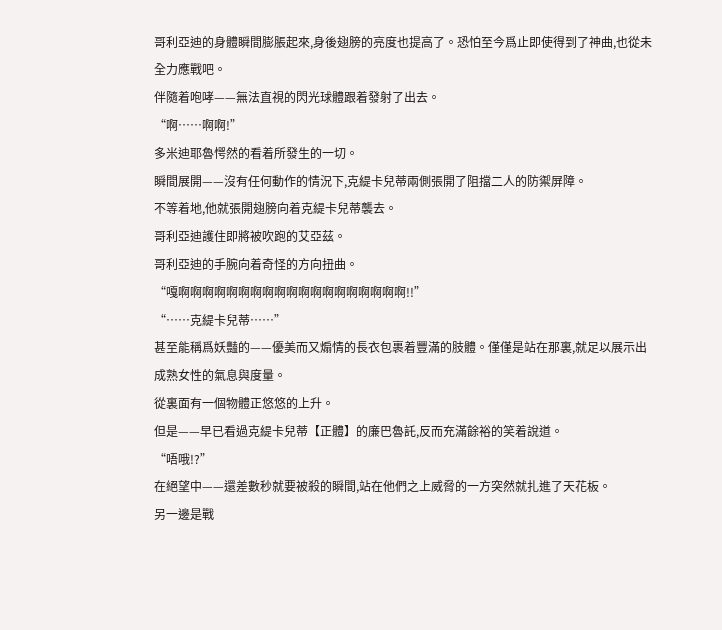哥利亞迪的身體瞬間膨脹起來,身後翅膀的亮度也提高了。恐怕至今爲止即使得到了神曲,也從未全力應戰吧。
伴隨着咆哮——無法直視的閃光球體跟着發射了出去。
“啊……啊啊!”
多米迪耶魯愕然的看着所發生的一切。
瞬間展開——沒有任何動作的情況下,克緹卡兒蒂兩側張開了阻擋二人的防禦屏障。
不等着地,他就張開翅膀向着克緹卡兒蒂襲去。
哥利亞迪護住即將被吹跑的艾亞茲。
哥利亞迪的手腕向着奇怪的方向扭曲。
“嘎啊啊啊啊啊啊啊啊啊啊啊啊啊啊啊啊啊啊啊!!”
“……克緹卡兒蒂……”
甚至能稱爲妖豔的——優美而又煽情的長衣包裹着豐滿的肢體。僅僅是站在那裏,就足以展示出成熟女性的氣息與度量。
從裏面有一個物體正悠悠的上升。
但是——早已看過克緹卡兒蒂【正體】的廉巴魯託,反而充滿餘裕的笑着說道。
“唔哦!?”
在絕望中——還差數秒就要被殺的瞬間,站在他們之上威脅的一方突然就扎進了天花板。
另一邊是戰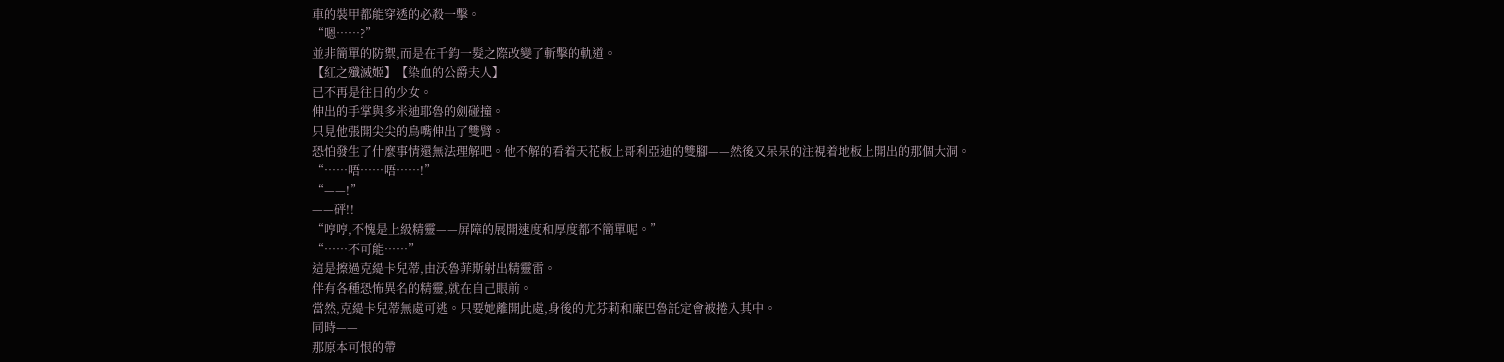車的裝甲都能穿透的必殺一擊。
“嗯……?”
並非簡單的防禦,而是在千鈞一髮之際改變了斬擊的軌道。
【紅之殲滅姬】【染血的公爵夫人】
已不再是往日的少女。
伸出的手掌與多米迪耶魯的劍碰撞。
只見他張開尖尖的鳥嘴伸出了雙臂。
恐怕發生了什麼事情還無法理解吧。他不解的看着天花板上哥利亞迪的雙腳——然後又呆呆的注視着地板上開出的那個大洞。
“……唔……唔……!”
“——!”
——砰!!
“哼哼,不愧是上級精靈——屏障的展開速度和厚度都不簡單呢。”
“……不可能……”
這是擦過克緹卡兒蒂,由沃魯菲斯射出精靈雷。
伴有各種恐怖異名的精靈,就在自己眼前。
當然,克緹卡兒蒂無處可逃。只要她離開此處,身後的尤芬莉和廉巴魯託定會被捲入其中。
同時——
那原本可恨的帶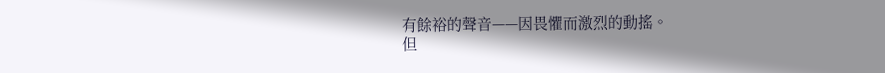有餘裕的聲音——因畏懼而激烈的動搖。
但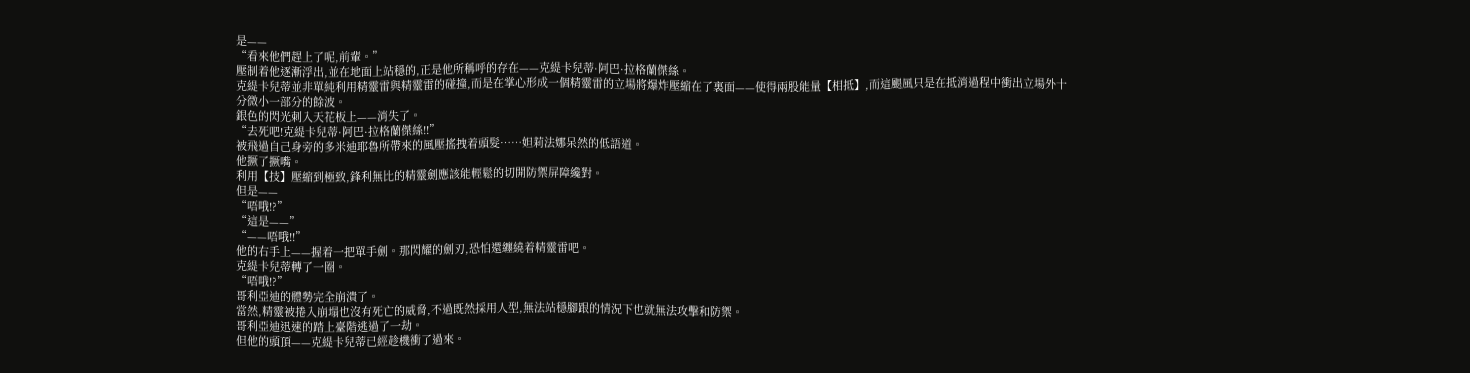是——
“看來他們趕上了呢,前輩。”
壓制着他逐漸浮出,並在地面上站穩的,正是他所稱呼的存在——克緹卡兒蒂·阿巴·拉格蘭傑絲。
克緹卡兒蒂並非單純利用精靈雷與精靈雷的碰撞,而是在掌心形成一個精靈雷的立場將爆炸壓縮在了裏面——使得兩股能量【相抵】,而這颶風只是在抵消過程中衝出立場外十分微小一部分的餘波。
銀色的閃光刺入天花板上——消失了。
“去死吧!克緹卡兒蒂·阿巴·拉格蘭傑絲!!”
被飛過自己身旁的多米迪耶魯所帶來的風壓搖拽着頭髮……妲莉法娜呆然的低語道。
他撅了撅嘴。
利用【技】壓縮到極致,鋒利無比的精靈劍應該能輕鬆的切開防禦屏障纔對。
但是——
“唔哦!?”
“這是——”
“——唔哦!!”
他的右手上——握着一把單手劍。那閃耀的劍刃,恐怕還纏繞着精靈雷吧。
克緹卡兒蒂轉了一圈。
“唔哦!?”
哥利亞迪的體勢完全崩潰了。
當然,精靈被捲入崩塌也沒有死亡的威脅,不過既然採用人型,無法站穩腳跟的情況下也就無法攻擊和防禦。
哥利亞迪迅速的踏上臺階逃過了一劫。
但他的頭頂——克緹卡兒蒂已經趁機衝了過來。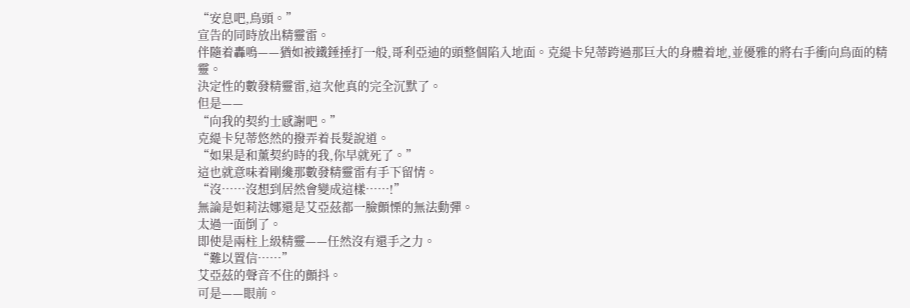“安息吧,鳥頭。”
宣告的同時放出精靈雷。
伴隨着轟鳴——猶如被鐵錘捶打一般,哥利亞迪的頭整個陷入地面。克緹卡兒蒂跨過那巨大的身體着地,並優雅的將右手衝向鳥面的精靈。
決定性的數發精靈雷,這次他真的完全沉默了。
但是——
“向我的契約士感謝吧。”
克緹卡兒蒂悠然的撥弄着長髮說道。
“如果是和薰契約時的我,你早就死了。”
這也就意味着剛纔那數發精靈雷有手下留情。
“沒……沒想到居然會變成這樣……!”
無論是妲莉法娜還是艾亞茲都一臉顫慄的無法動彈。
太過一面倒了。
即使是兩柱上級精靈——任然沒有還手之力。
“難以置信……”
艾亞茲的聲音不住的顫抖。
可是——眼前。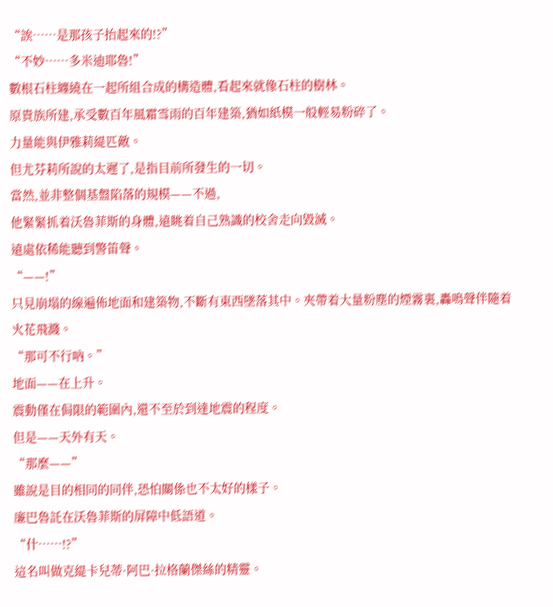“誒……是那孩子抬起來的!?”
“不妙……多米迪耶魯!”
數根石柱纏繞在一起所組合成的構造體,看起來就像石柱的樹林。
原貴族所建,承受數百年風霜雪雨的百年建築,猶如紙模一般輕易粉碎了。
力量能與伊雅莉緹匹敵。
但尤芬莉所說的太遲了,是指目前所發生的一切。
當然,並非整個基盤陷落的規模——不過,
他緊緊抓着沃魯菲斯的身體,遠眺着自己熟識的校舍走向毀滅。
遠處依稀能聽到警笛聲。
“——!”
只見崩塌的線遍佈地面和建築物,不斷有東西墜落其中。夾帶着大量粉塵的煙霧裏,轟鳴聲伴隨着火花飛濺。
“那可不行吶。”
地面——在上升。
震動僅在侷限的範圍內,還不至於到達地震的程度。
但是——天外有天。
“那麼——”
雖說是目的相同的同伴,恐怕關係也不太好的樣子。
廉巴魯託在沃魯菲斯的屏障中低語道。
“什……!?”
這名叫做克緹卡兒蒂·阿巴·拉格蘭傑絲的精靈。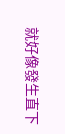就好像發生直下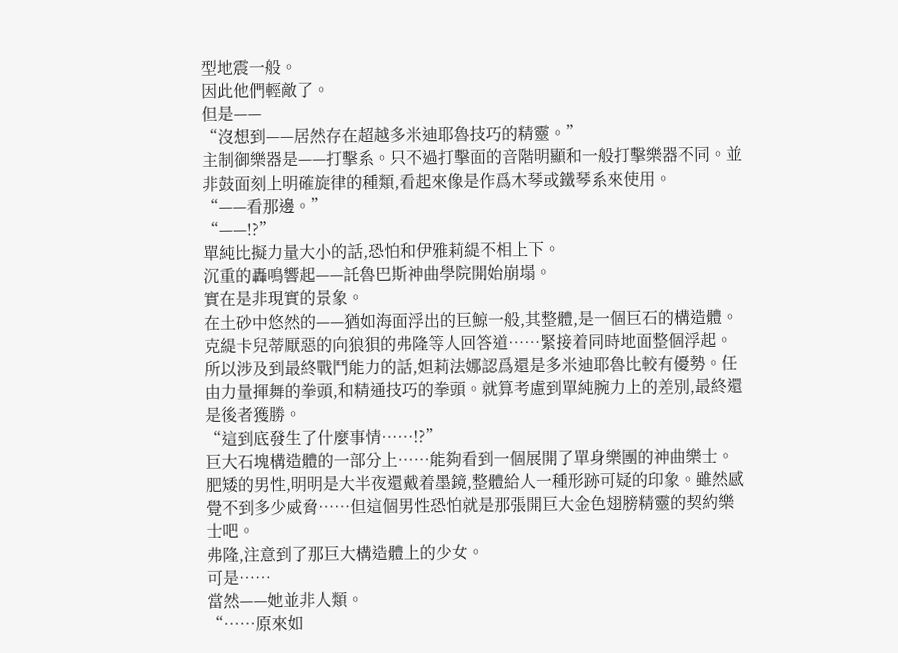型地震一般。
因此他們輕敵了。
但是——
“沒想到——居然存在超越多米迪耶魯技巧的精靈。”
主制御樂器是——打擊系。只不過打擊面的音階明顯和一般打擊樂器不同。並非鼓面刻上明確旋律的種類,看起來像是作爲木琴或鐵琴系來使用。
“——看那邊。”
“——!?”
單純比擬力量大小的話,恐怕和伊雅莉緹不相上下。
沉重的轟鳴響起——託魯巴斯神曲學院開始崩塌。
實在是非現實的景象。
在土砂中悠然的——猶如海面浮出的巨鯨一般,其整體,是一個巨石的構造體。
克緹卡兒蒂厭惡的向狼狽的弗隆等人回答道……緊接着同時地面整個浮起。
所以涉及到最終戰鬥能力的話,妲莉法娜認爲還是多米迪耶魯比較有優勢。任由力量揮舞的拳頭,和精通技巧的拳頭。就算考慮到單純腕力上的差別,最終還是後者獲勝。
“這到底發生了什麼事情……!?”
巨大石塊構造體的一部分上……能夠看到一個展開了單身樂團的神曲樂士。肥矮的男性,明明是大半夜還戴着墨鏡,整體給人一種形跡可疑的印象。雖然感覺不到多少威脅……但這個男性恐怕就是那張開巨大金色翅膀精靈的契約樂士吧。
弗隆,注意到了那巨大構造體上的少女。
可是……
當然——她並非人類。
“……原來如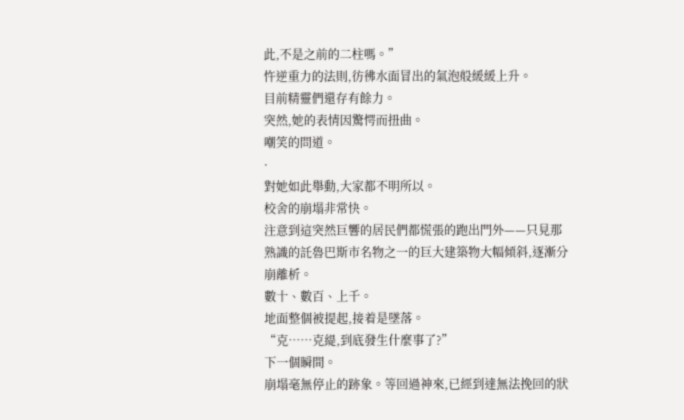此,不是之前的二柱嗎。”
忤逆重力的法則,彷彿水面冒出的氣泡般緩緩上升。
目前精靈們還存有餘力。
突然,她的表情因驚愕而扭曲。
嘲笑的問道。
·
對她如此舉動,大家都不明所以。
校舍的崩塌非常快。
注意到這突然巨響的居民們都慌張的跑出門外——只見那熟識的託魯巴斯市名物之一的巨大建築物大幅傾斜,逐漸分崩離析。
數十、數百、上千。
地面整個被提起,接着是墜落。
“克……克緹,到底發生什麼事了?”
下一個瞬間。
崩塌毫無停止的跡象。等回過神來,已經到達無法挽回的狀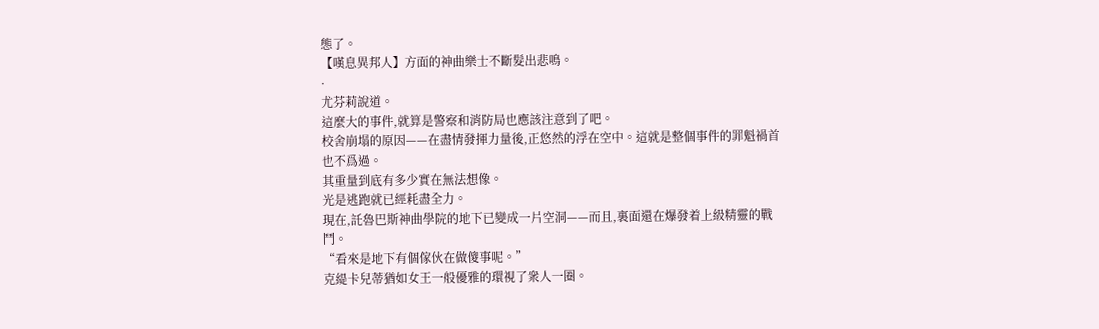態了。
【嘆息異邦人】方面的神曲樂士不斷髮出悲鳴。
·
尤芬莉說道。
這麼大的事件,就算是警察和消防局也應該注意到了吧。
校舍崩塌的原因——在盡情發揮力量後,正悠然的浮在空中。這就是整個事件的罪魁禍首也不爲過。
其重量到底有多少實在無法想像。
光是逃跑就已經耗盡全力。
現在,託魯巴斯神曲學院的地下已變成一片空洞——而且,裏面還在爆發着上級精靈的戰鬥。
“看來是地下有個傢伙在做傻事呢。”
克緹卡兒蒂猶如女王一般優雅的環視了衆人一圈。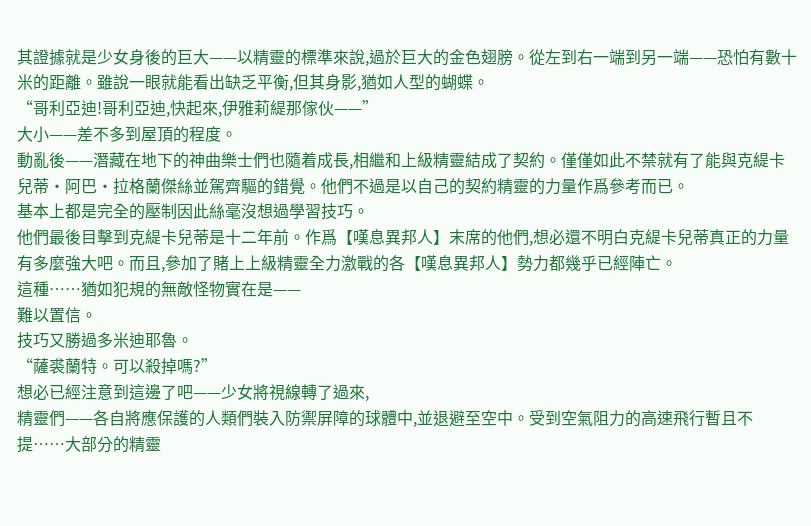其證據就是少女身後的巨大——以精靈的標準來說,過於巨大的金色翅膀。從左到右一端到另一端——恐怕有數十米的距離。雖說一眼就能看出缺乏平衡,但其身影,猶如人型的蝴蝶。
“哥利亞迪!哥利亞迪,快起來,伊雅莉緹那傢伙——”
大小——差不多到屋頂的程度。
動亂後——潛藏在地下的神曲樂士們也隨着成長,相繼和上級精靈結成了契約。僅僅如此不禁就有了能與克緹卡兒蒂·阿巴·拉格蘭傑絲並駕齊驅的錯覺。他們不過是以自己的契約精靈的力量作爲參考而已。
基本上都是完全的壓制因此絲毫沒想過學習技巧。
他們最後目擊到克緹卡兒蒂是十二年前。作爲【嘆息異邦人】末席的他們,想必還不明白克緹卡兒蒂真正的力量有多麼強大吧。而且,參加了賭上上級精靈全力激戰的各【嘆息異邦人】勢力都幾乎已經陣亡。
這種……猶如犯規的無敵怪物實在是——
難以置信。
技巧又勝過多米迪耶魯。
“薩裘蘭特。可以殺掉嗎?”
想必已經注意到這邊了吧——少女將視線轉了過來,
精靈們——各自將應保護的人類們裝入防禦屏障的球體中,並退避至空中。受到空氣阻力的高速飛行暫且不提……大部分的精靈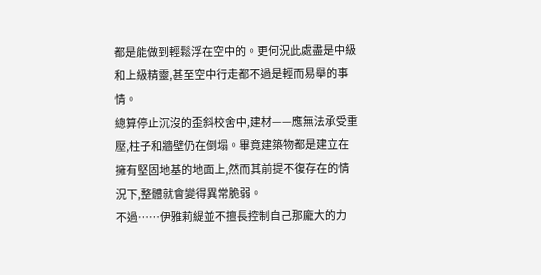都是能做到輕鬆浮在空中的。更何況此處盡是中級和上級精靈,甚至空中行走都不過是輕而易舉的事情。
總算停止沉沒的歪斜校舍中,建材——應無法承受重壓,柱子和牆壁仍在倒塌。畢竟建築物都是建立在擁有堅固地基的地面上,然而其前提不復存在的情況下,整體就會變得異常脆弱。
不過……伊雅莉緹並不擅長控制自己那龐大的力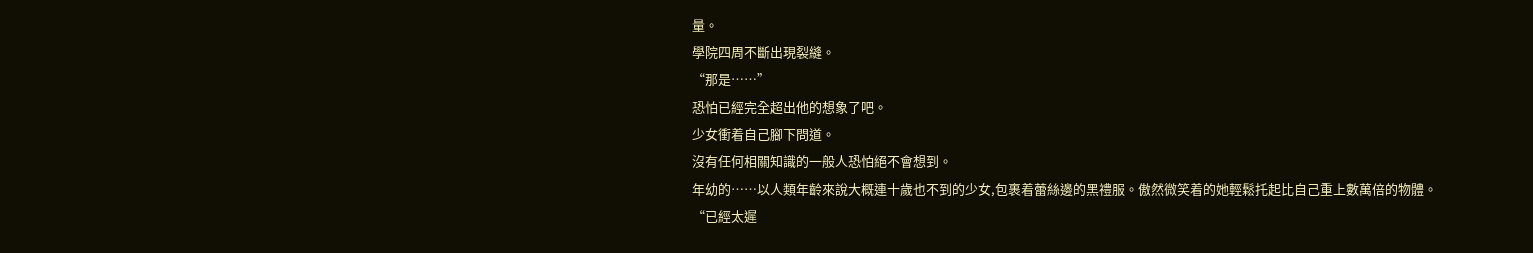量。
學院四周不斷出現裂縫。
“那是……”
恐怕已經完全超出他的想象了吧。
少女衝着自己腳下問道。
沒有任何相關知識的一般人恐怕絕不會想到。
年幼的……以人類年齡來說大概連十歲也不到的少女,包裹着蕾絲邊的黑禮服。傲然微笑着的她輕鬆托起比自己重上數萬倍的物體。
“已經太遲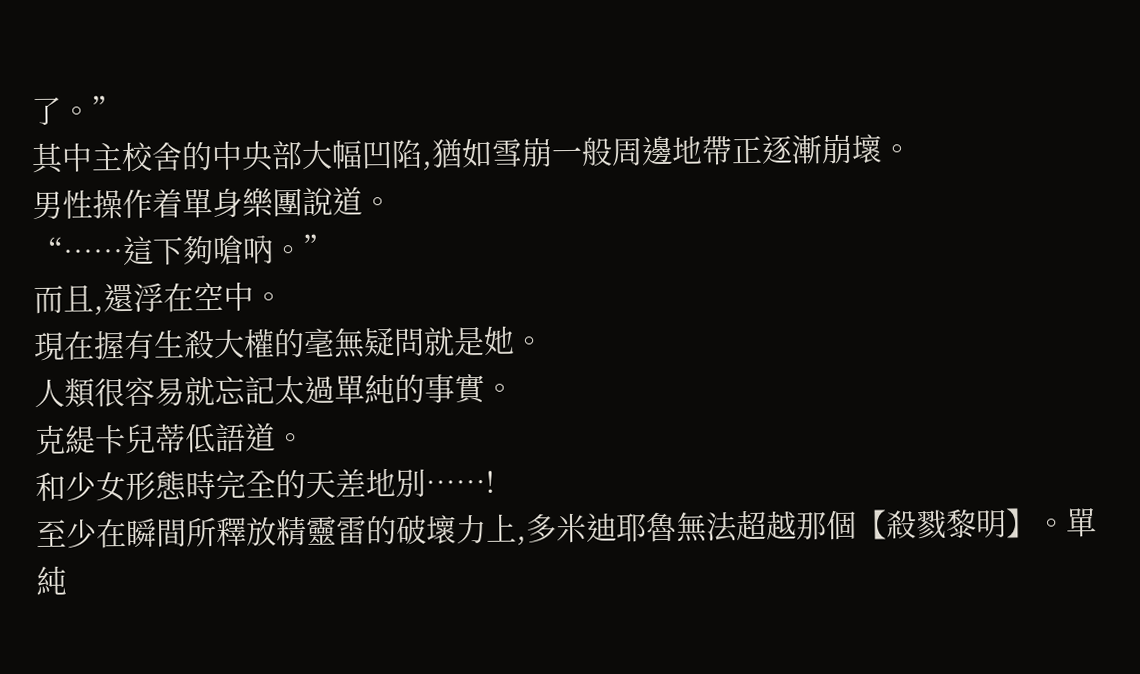了。”
其中主校舍的中央部大幅凹陷,猶如雪崩一般周邊地帶正逐漸崩壞。
男性操作着單身樂團說道。
“……這下夠嗆吶。”
而且,還浮在空中。
現在握有生殺大權的毫無疑問就是她。
人類很容易就忘記太過單純的事實。
克緹卡兒蒂低語道。
和少女形態時完全的天差地別……!
至少在瞬間所釋放精靈雷的破壞力上,多米迪耶魯無法超越那個【殺戮黎明】。單純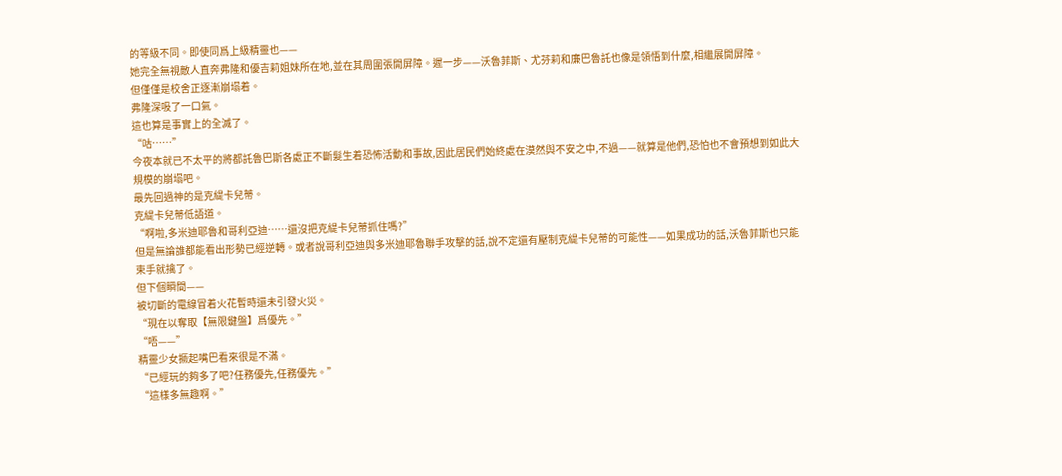的等級不同。即使同爲上級精靈也——
她完全無視敵人直奔弗隆和優吉莉姐妹所在地,並在其周圍張開屏障。遲一步——沃魯菲斯、尤芬莉和廉巴魯託也像是領悟到什麼,相繼展開屏障。
但僅僅是校舍正逐漸崩塌着。
弗隆深吸了一口氣。
這也算是事實上的全滅了。
“咕……”
今夜本就已不太平的將都託魯巴斯各處正不斷髮生着恐怖活動和事故,因此居民們始終處在漠然與不安之中,不過——就算是他們,恐怕也不會預想到如此大規模的崩塌吧。
最先回過神的是克緹卡兒蒂。
克緹卡兒蒂低語道。
“啊啦,多米迪耶魯和哥利亞迪……還沒把克緹卡兒蒂抓住嗎?”
但是無論誰都能看出形勢已經逆轉。或者說哥利亞迪與多米迪耶魯聯手攻擊的話,說不定還有壓制克緹卡兒蒂的可能性——如果成功的話,沃魯菲斯也只能束手就擒了。
但下個瞬間——
被切斷的電線冒着火花暫時還未引發火災。
“現在以奪取【無限鍵盤】爲優先。”
“唔——”
精靈少女撅起嘴巴看來很是不滿。
“已經玩的夠多了吧?任務優先,任務優先。”
“這樣多無趣啊。”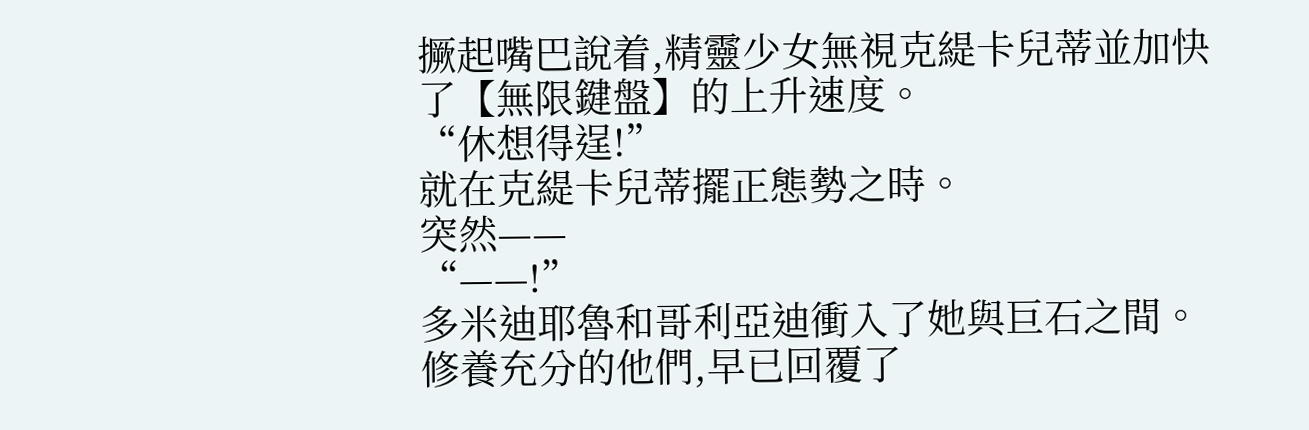撅起嘴巴說着,精靈少女無視克緹卡兒蒂並加快了【無限鍵盤】的上升速度。
“休想得逞!”
就在克緹卡兒蒂擺正態勢之時。
突然——
“——!”
多米迪耶魯和哥利亞迪衝入了她與巨石之間。修養充分的他們,早已回覆了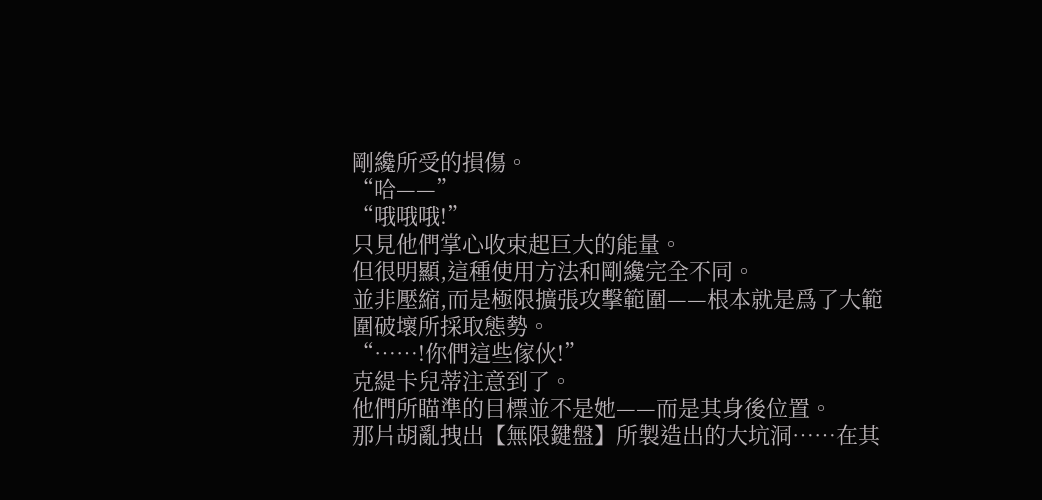剛纔所受的損傷。
“哈——”
“哦哦哦!”
只見他們掌心收束起巨大的能量。
但很明顯,這種使用方法和剛纔完全不同。
並非壓縮,而是極限擴張攻擊範圍——根本就是爲了大範圍破壞所採取態勢。
“……!你們這些傢伙!”
克緹卡兒蒂注意到了。
他們所瞄準的目標並不是她——而是其身後位置。
那片胡亂拽出【無限鍵盤】所製造出的大坑洞……在其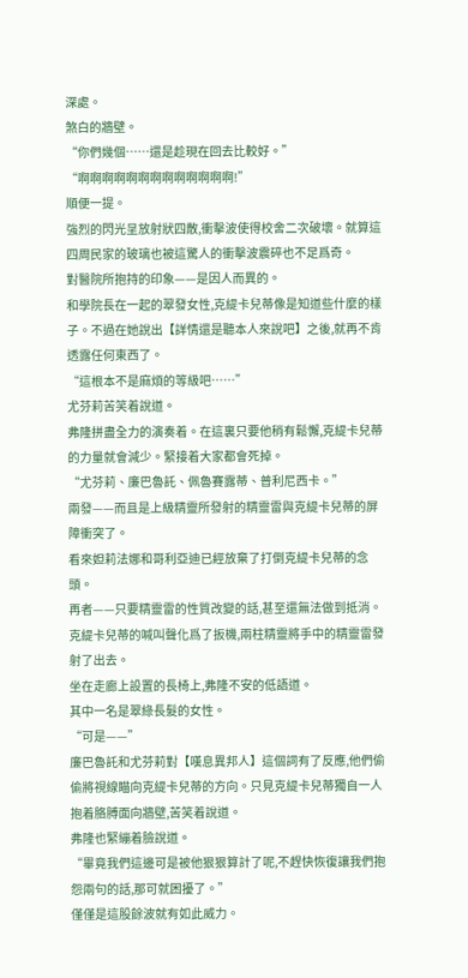深處。
煞白的牆壁。
“你們幾個……還是趁現在回去比較好。”
“啊啊啊啊啊啊啊啊啊啊啊啊啊!”
順便一提。
強烈的閃光呈放射狀四散,衝擊波使得校舍二次破壞。就算這四周民家的玻璃也被這驚人的衝擊波震碎也不足爲奇。
對醫院所抱持的印象——是因人而異的。
和學院長在一起的翠發女性,克緹卡兒蒂像是知道些什麼的樣子。不過在她說出【詳情還是聽本人來說吧】之後,就再不肯透露任何東西了。
“這根本不是麻煩的等級吧……”
尤芬莉苦笑着說道。
弗隆拼盡全力的演奏着。在這裏只要他稍有鬆懈,克緹卡兒蒂的力量就會減少。緊接着大家都會死掉。
“尤芬莉、廉巴魯託、佩魯賽露蒂、普利尼西卡。”
兩發——而且是上級精靈所發射的精靈雷與克緹卡兒蒂的屏障衝突了。
看來妲莉法娜和哥利亞迪已經放棄了打倒克緹卡兒蒂的念頭。
再者——只要精靈雷的性質改變的話,甚至還無法做到抵消。
克緹卡兒蒂的喊叫聲化爲了扳機,兩柱精靈將手中的精靈雷發射了出去。
坐在走廊上設置的長椅上,弗隆不安的低語道。
其中一名是翠綠長髮的女性。
“可是——”
廉巴魯託和尤芬莉對【嘆息異邦人】這個詞有了反應,他們偷偷將視線瞄向克緹卡兒蒂的方向。只見克緹卡兒蒂獨自一人抱着胳膊面向牆壁,苦笑着說道。
弗隆也緊繃着臉說道。
“畢竟我們這邊可是被他狠狠算計了呢,不趕快恢復讓我們抱怨兩句的話,那可就困擾了。”
僅僅是這股餘波就有如此威力。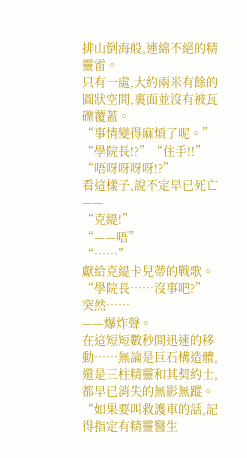排山倒海般,連綿不絕的精靈雷。
只有一處,大約兩米有餘的圓狀空間,裏面並沒有被瓦礫覆蓋。
“事情變得麻煩了呢。”
“學院長!?”“住手!!”
“唔呀呀呀呀!?”
看這樣子,說不定早已死亡——
“克緹!”
“——唔”
“……”
獻給克緹卡兒蒂的戰歌。
“學院長……沒事吧?”
突然……
——爆炸聲。
在這短短數秒間迅速的移動……無論是巨石構造體,還是三柱精靈和其契約士,都早已消失的無影無蹤。
“如果要叫救護車的話,記得指定有精靈醫生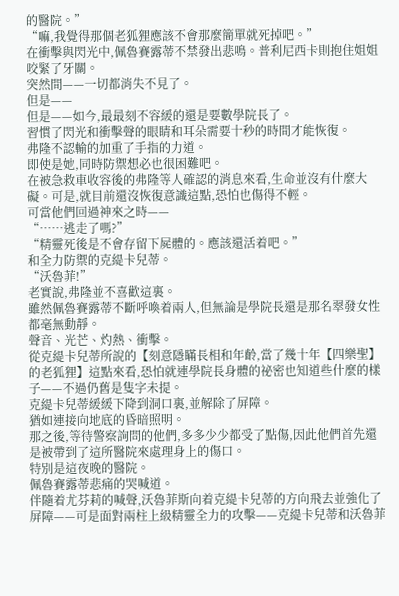的醫院。”
“嘛,我覺得那個老狐狸應該不會那麼簡單就死掉吧。”
在衝擊與閃光中,佩魯賽露蒂不禁發出悲鳴。普利尼西卡則抱住姐姐咬緊了牙關。
突然間——一切都消失不見了。
但是——
但是——如今,最最刻不容緩的還是要數學院長了。
習慣了閃光和衝擊聲的眼睛和耳朵需要十秒的時間才能恢復。
弗隆不認輸的加重了手指的力道。
即使是她,同時防禦想必也很困難吧。
在被急救車收容後的弗隆等人確認的消息來看,生命並沒有什麼大礙。可是,就目前還沒恢復意識這點,恐怕也傷得不輕。
可當他們回過神來之時——
“……逃走了嗎?”
“精靈死後是不會存留下屍體的。應該還活着吧。”
和全力防禦的克緹卡兒蒂。
“沃魯菲!”
老實說,弗隆並不喜歡這裏。
雖然佩魯賽露蒂不斷呼喚着兩人,但無論是學院長還是那名翠發女性都毫無動靜。
聲音、光芒、灼熱、衝擊。
從克緹卡兒蒂所說的【刻意隱瞞長相和年齡,當了幾十年【四樂聖】的老狐狸】這點來看,恐怕就連學院長身體的祕密也知道些什麼的樣子——不過仍舊是隻字未提。
克緹卡兒蒂緩緩下降到洞口裏,並解除了屏障。
猶如連接向地底的昏暗照明。
那之後,等待警察詢問的他們,多多少少都受了點傷,因此他們首先還是被帶到了這所醫院來處理身上的傷口。
特別是這夜晚的醫院。
佩魯賽露蒂悲痛的哭喊道。
伴隨着尤芬莉的喊聲,沃魯菲斯向着克緹卡兒蒂的方向飛去並強化了屏障——可是面對兩柱上級精靈全力的攻擊——克緹卡兒蒂和沃魯菲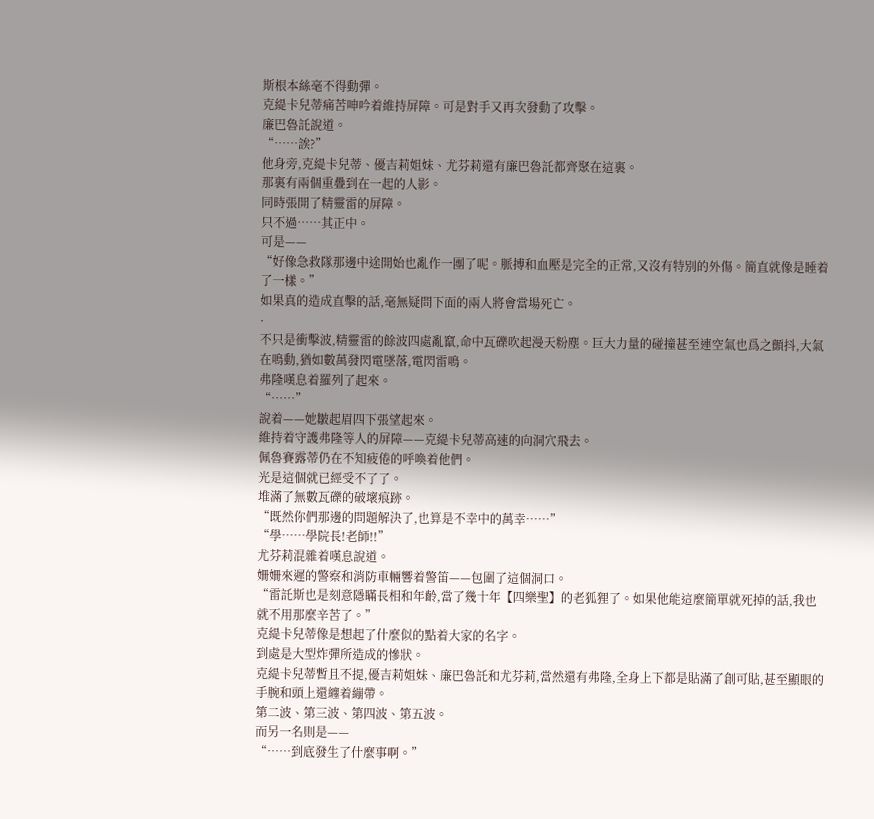斯根本絲毫不得動彈。
克緹卡兒蒂痛苦呻吟着維持屏障。可是對手又再次發動了攻擊。
廉巴魯託說道。
“……誒?”
他身旁,克緹卡兒蒂、優吉莉姐妹、尤芬莉還有廉巴魯託都齊聚在這裏。
那裏有兩個重疊到在一起的人影。
同時張開了精靈雷的屏障。
只不過……其正中。
可是——
“好像急救隊那邊中途開始也亂作一團了呢。脈搏和血壓是完全的正常,又沒有特別的外傷。簡直就像是睡着了一樣。”
如果真的造成直擊的話,毫無疑問下面的兩人將會當場死亡。
·
不只是衝擊波,精靈雷的餘波四處亂竄,命中瓦礫吹起漫天粉塵。巨大力量的碰撞甚至連空氣也爲之顫抖,大氣在鳴動,猶如數萬發閃電墜落,電閃雷鳴。
弗隆嘆息着羅列了起來。
“……”
說着——她皺起眉四下張望起來。
維持着守護弗隆等人的屏障——克緹卡兒蒂高速的向洞穴飛去。
佩魯賽露蒂仍在不知疲倦的呼喚着他們。
光是這個就已經受不了了。
堆滿了無數瓦礫的破壞痕跡。
“既然你們那邊的問題解決了,也算是不幸中的萬幸……”
“學……學院長!老師!!”
尤芬莉混雜着嘆息說道。
姍姍來遲的警察和消防車輛響着警笛——包圍了這個洞口。
“雷託斯也是刻意隱瞞長相和年齡,當了幾十年【四樂聖】的老狐狸了。如果他能這麼簡單就死掉的話,我也就不用那麼辛苦了。”
克緹卡兒蒂像是想起了什麼似的點着大家的名字。
到處是大型炸彈所造成的慘狀。
克緹卡兒蒂暫且不提,優吉莉姐妹、廉巴魯託和尤芬莉,當然還有弗隆,全身上下都是貼滿了創可貼,甚至顯眼的手腕和頭上還纏着繃帶。
第二波、第三波、第四波、第五波。
而另一名則是——
“……到底發生了什麼事啊。”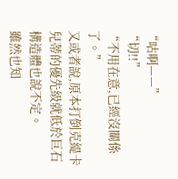“咕啊——”
“切!!”
“不用在意,已經沒關係了。”
又或者說,原本打倒克緹卡兒蒂的優先級就低於巨石構造體也說不定。
雖然也知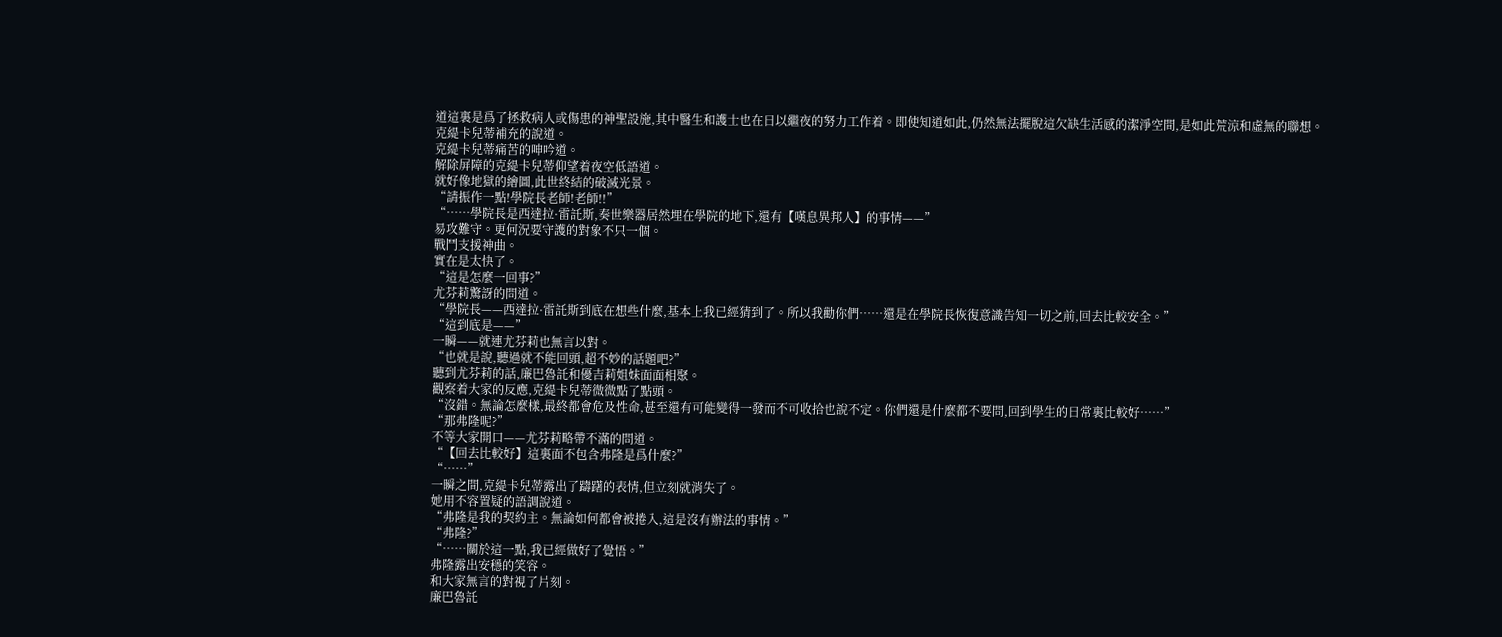道這裏是爲了拯救病人或傷患的神聖設施,其中醫生和護士也在日以繼夜的努力工作着。即使知道如此,仍然無法擺脫這欠缺生活感的潔淨空間,是如此荒涼和虛無的聯想。
克緹卡兒蒂補充的說道。
克緹卡兒蒂痛苦的呻吟道。
解除屏障的克緹卡兒蒂仰望着夜空低語道。
就好像地獄的繪圖,此世終結的破滅光景。
“請振作一點!學院長老師!老師!!”
“……學院長是西達拉·雷託斯,奏世樂器居然埋在學院的地下,還有【嘆息異邦人】的事情——”
易攻難守。更何況要守護的對象不只一個。
戰鬥支援神曲。
實在是太快了。
“這是怎麼一回事?”
尤芬莉驚訝的問道。
“學院長——西達拉·雷託斯到底在想些什麼,基本上我已經猜到了。所以我勸你們……還是在學院長恢復意識告知一切之前,回去比較安全。”
“這到底是——”
一瞬——就連尤芬莉也無言以對。
“也就是說,聽過就不能回頭,超不妙的話題吧?”
聽到尤芬莉的話,廉巴魯託和優吉莉姐妹面面相聚。
觀察着大家的反應,克緹卡兒蒂微微點了點頭。
“沒錯。無論怎麼樣,最終都會危及性命,甚至還有可能變得一發而不可收拾也說不定。你們還是什麼都不要問,回到學生的日常裏比較好……”
“那弗隆呢?”
不等大家開口——尤芬莉略帶不滿的問道。
“【回去比較好】這裏面不包含弗隆是爲什麼?”
“……”
一瞬之間,克緹卡兒蒂露出了躊躇的表情,但立刻就消失了。
她用不容置疑的語調說道。
“弗隆是我的契約主。無論如何都會被捲入,這是沒有辦法的事情。”
“弗隆?”
“……關於這一點,我已經做好了覺悟。”
弗隆露出安穩的笑容。
和大家無言的對視了片刻。
廉巴魯託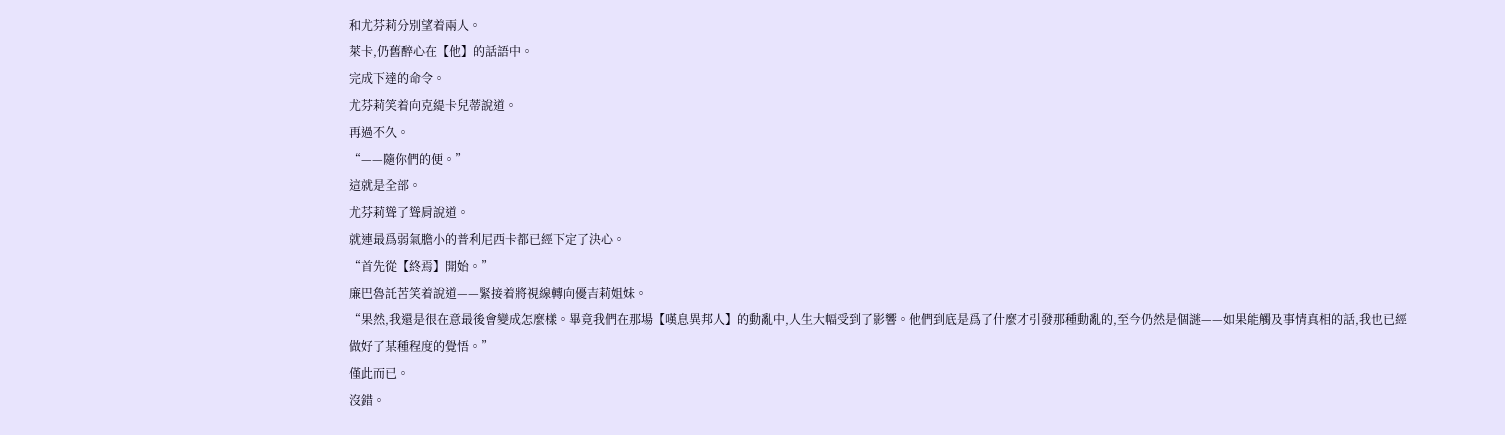和尤芬莉分別望着兩人。
萊卡,仍舊醉心在【他】的話語中。
完成下達的命令。
尤芬莉笑着向克緹卡兒蒂說道。
再過不久。
“——隨你們的便。”
這就是全部。
尤芬莉聳了聳肩說道。
就連最爲弱氣膽小的普利尼西卡都已經下定了決心。
“首先從【終焉】開始。”
廉巴魯託苦笑着說道——緊接着將視線轉向優吉莉姐妹。
“果然,我還是很在意最後會變成怎麼樣。畢竟我們在那場【嘆息異邦人】的動亂中,人生大幅受到了影響。他們到底是爲了什麼才引發那種動亂的,至今仍然是個謎——如果能觸及事情真相的話,我也已經做好了某種程度的覺悟。”
僅此而已。
沒錯。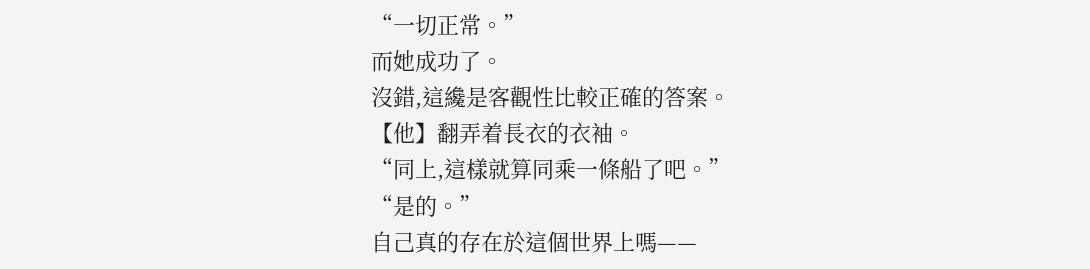“一切正常。”
而她成功了。
沒錯,這纔是客觀性比較正確的答案。
【他】翻弄着長衣的衣袖。
“同上,這樣就算同乘一條船了吧。”
“是的。”
自己真的存在於這個世界上嗎——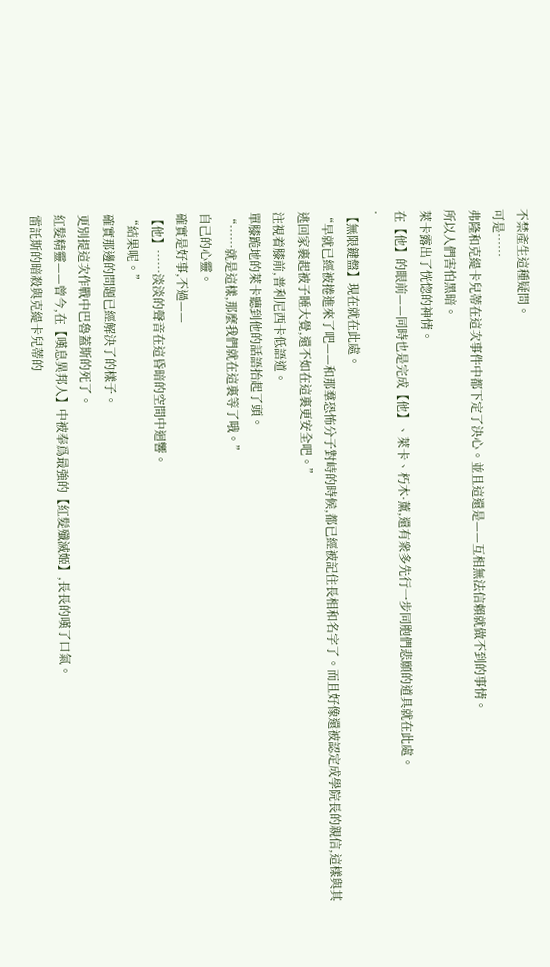不禁產生這種疑問。
可是……
弗隆和克緹卡兒蒂在這次事件中都下定了決心。並且這還是——互相無法信賴就做不到的事情。
所以人們害怕黑暗。
萊卡露出了恍惚的神情。
在【他】的眼前——同時也是完成【他】、萊卡、朽木·薰,還有衆多先行一步同胞們悲願的道具就在此處。
·
【無限鍵盤】現在就在此處。
“早就已經被捲進來了吧——和那羣恐怖分子對峙的時候,都已經被記住長相和名字了。而且好像還被認定成學院長的親信,這樣與其逃回家裹起被子睡大覺,還不如在這裏更安全吧。”
注視着膝前,普利尼西卡低語道。
單膝跪地的萊卡聽到他的話語抬起了頭。
“……就是這樣,那麼我們就在這裏等了哦。”
自己的心靈。
確實是好事,不過——
【他】……淡淡的聲音在這昏暗的空間中迴響。
“結果呢。”
確實那邊的問題已經解決了的樣子。
更別提這次作戰中巴魯蓋斯的死了。
紅髮精靈——曾今,在【嘆息異邦人】中被奉爲最強的【紅髮殲滅姬】,長長的嘆了口氣。
雷託斯的暗殺與克緹卡兒蒂的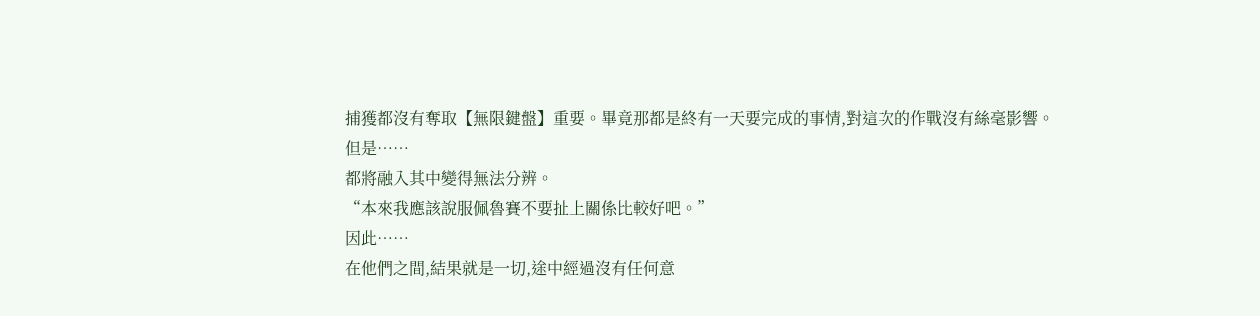捕獲都沒有奪取【無限鍵盤】重要。畢竟那都是終有一天要完成的事情,對這次的作戰沒有絲毫影響。
但是……
都將融入其中變得無法分辨。
“本來我應該說服佩魯賽不要扯上關係比較好吧。”
因此……
在他們之間,結果就是一切,途中經過沒有任何意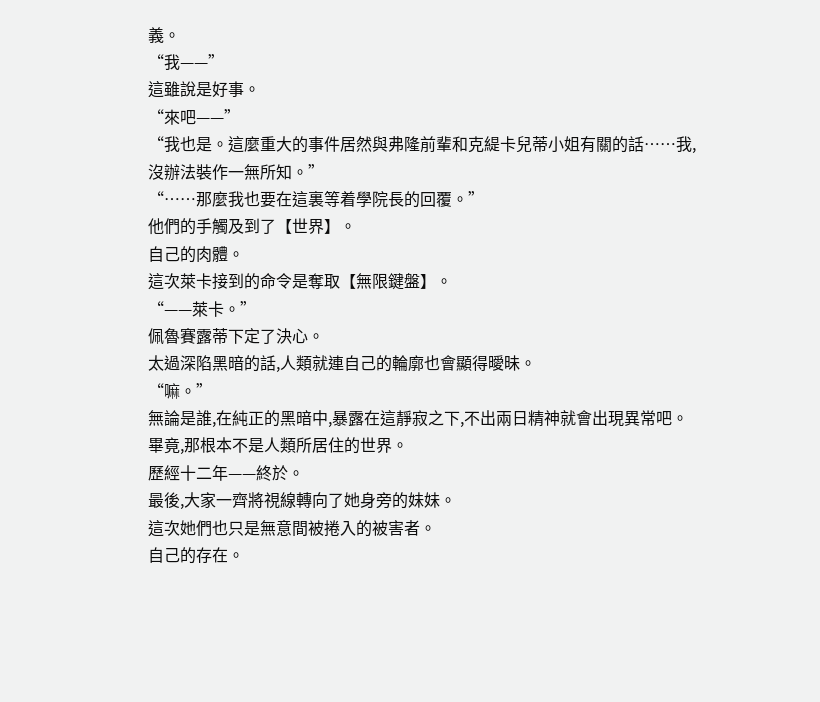義。
“我——”
這雖說是好事。
“來吧——”
“我也是。這麼重大的事件居然與弗隆前輩和克緹卡兒蒂小姐有關的話……我,沒辦法裝作一無所知。”
“……那麼我也要在這裏等着學院長的回覆。”
他們的手觸及到了【世界】。
自己的肉體。
這次萊卡接到的命令是奪取【無限鍵盤】。
“——萊卡。”
佩魯賽露蒂下定了決心。
太過深陷黑暗的話,人類就連自己的輪廓也會顯得曖昧。
“嘛。”
無論是誰,在純正的黑暗中,暴露在這靜寂之下,不出兩日精神就會出現異常吧。畢竟,那根本不是人類所居住的世界。
歷經十二年——終於。
最後,大家一齊將視線轉向了她身旁的妹妹。
這次她們也只是無意間被捲入的被害者。
自己的存在。